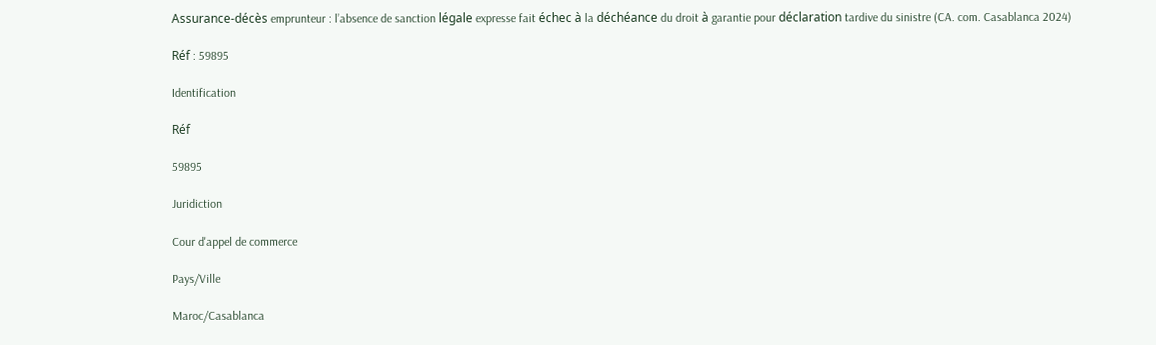Assurance-décès emprunteur : l’absence de sanction légale expresse fait échec à la déchéance du droit à garantie pour déclaration tardive du sinistre (CA. com. Casablanca 2024)

Réf : 59895

Identification

Réf

59895

Juridiction

Cour d'appel de commerce

Pays/Ville

Maroc/Casablanca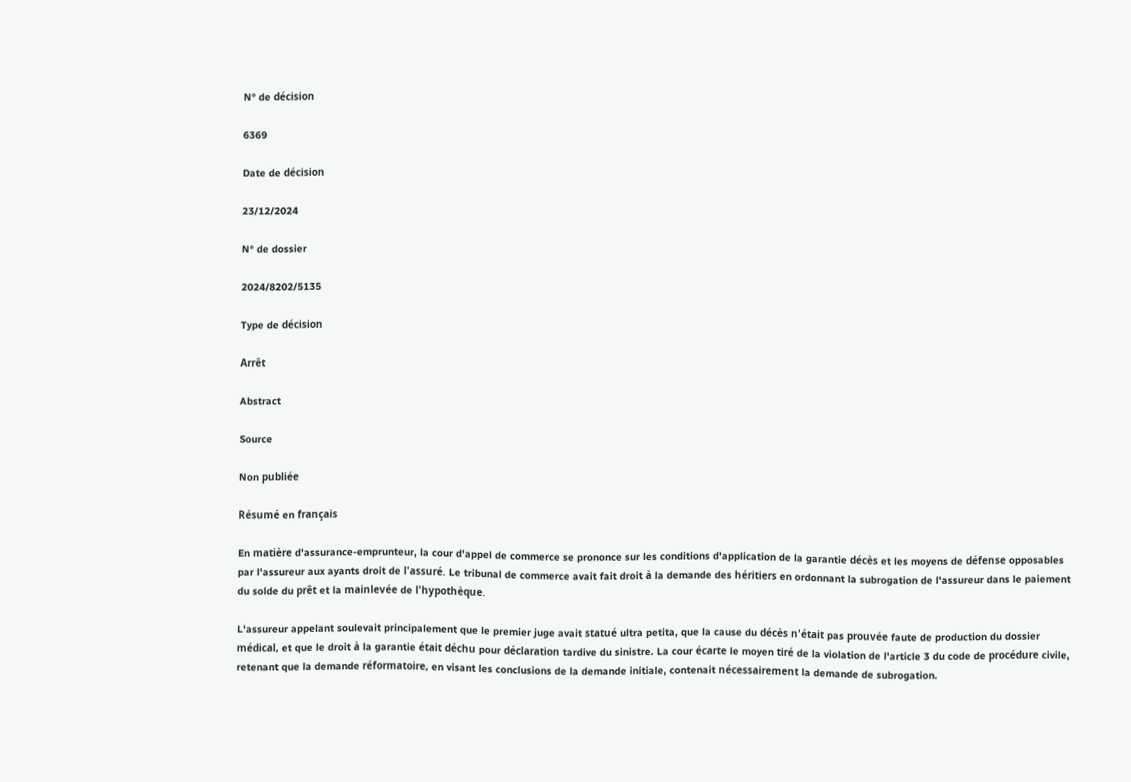N° de décision

6369

Date de décision

23/12/2024

N° de dossier

2024/8202/5135

Type de décision

Arrêt

Abstract

Source

Non publiée

Résumé en français

En matière d'assurance-emprunteur, la cour d'appel de commerce se prononce sur les conditions d'application de la garantie décès et les moyens de défense opposables par l'assureur aux ayants droit de l'assuré. Le tribunal de commerce avait fait droit à la demande des héritiers en ordonnant la subrogation de l'assureur dans le paiement du solde du prêt et la mainlevée de l'hypothèque.

L'assureur appelant soulevait principalement que le premier juge avait statué ultra petita, que la cause du décès n'était pas prouvée faute de production du dossier médical, et que le droit à la garantie était déchu pour déclaration tardive du sinistre. La cour écarte le moyen tiré de la violation de l'article 3 du code de procédure civile, retenant que la demande réformatoire, en visant les conclusions de la demande initiale, contenait nécessairement la demande de subrogation.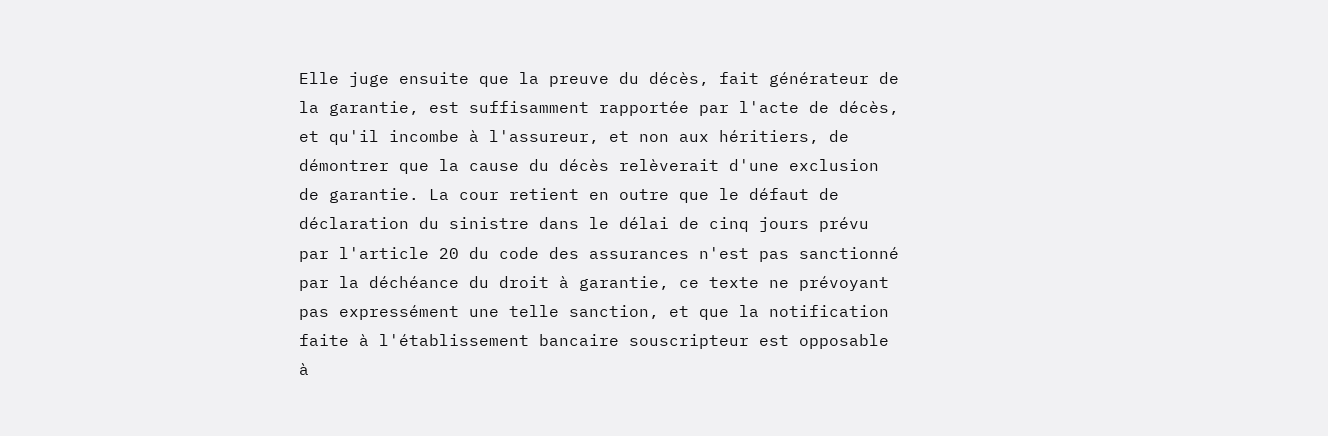Elle juge ensuite que la preuve du décès, fait générateur de la garantie, est suffisamment rapportée par l'acte de décès, et qu'il incombe à l'assureur, et non aux héritiers, de démontrer que la cause du décès relèverait d'une exclusion de garantie. La cour retient en outre que le défaut de déclaration du sinistre dans le délai de cinq jours prévu par l'article 20 du code des assurances n'est pas sanctionné par la déchéance du droit à garantie, ce texte ne prévoyant pas expressément une telle sanction, et que la notification faite à l'établissement bancaire souscripteur est opposable à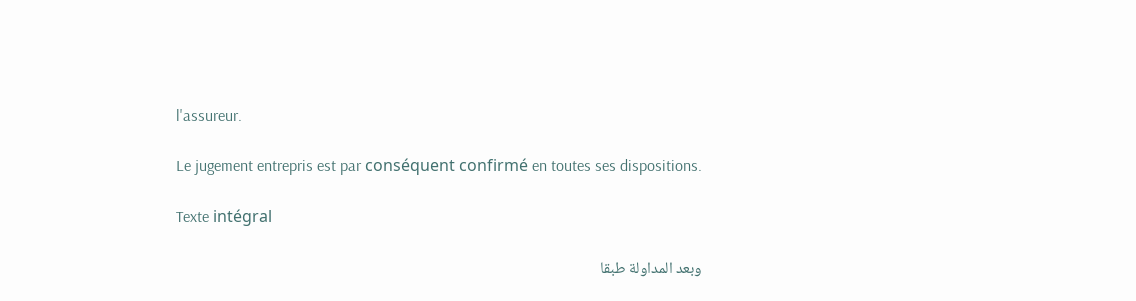l'assureur.

Le jugement entrepris est par conséquent confirmé en toutes ses dispositions.

Texte intégral

وبعد المداولة طبقا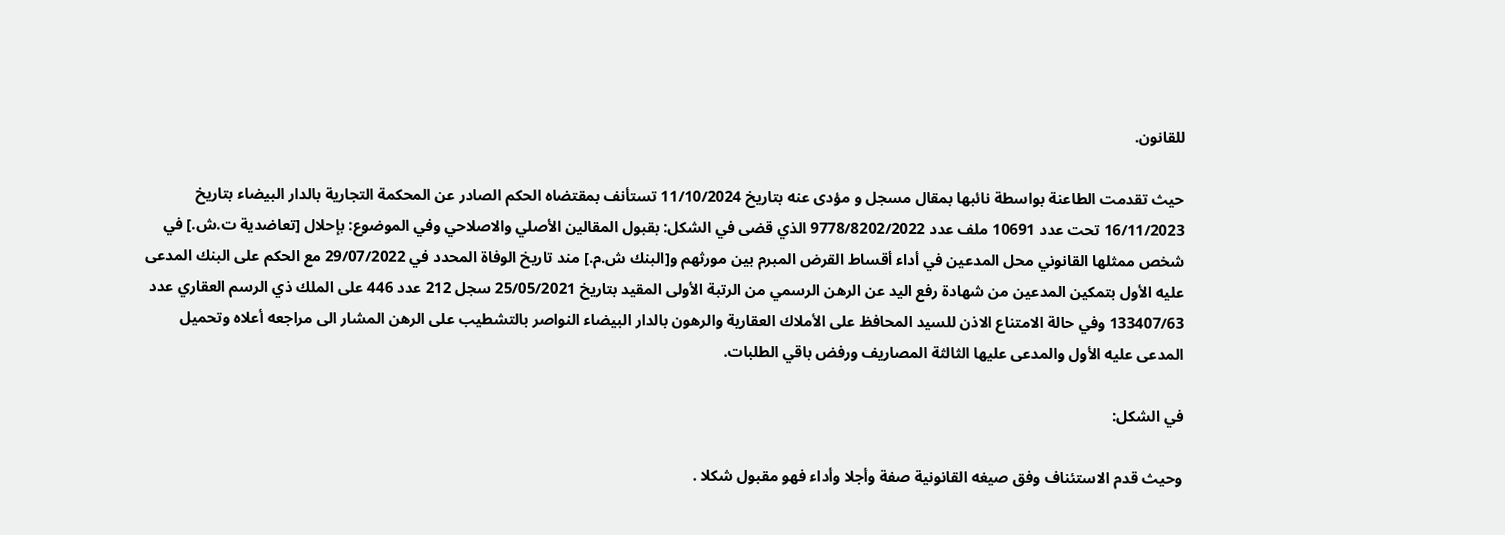للقانون.

حيث تقدمت الطاعنة بواسطة نائبها بمقال مسجل و مؤدى عنه بتاريخ 11/10/2024 تستأنف بمقتضاه الحكم الصادر عن المحكمة التجارية بالدار البيضاء بتاريخ 16/11/2023 تحت عدد 10691 ملف عدد 9778/8202/2022 الذي قضى في الشكل: بقبول المقالين الأصلي والاصلاحي وفي الموضوع: بإحلال [تعاضدية ت.ش.] في شخص ممثلها القانوني محل المدعين في أداء أقساط القرض المبرم بين مورثهم و[البنك ش.م.] مند تاريخ الوفاة المحدد في 29/07/2022 مع الحكم على البنك المدعى عليه الأول بتمكين المدعين من شهادة رفع اليد عن الرهن الرسمي من الرتبة الأولى المقيد بتاريخ 25/05/2021 سجل 212 عدد 446 على الملك ذي الرسم العقاري عدد 133407/63 وفي حالة الامتناع الاذن للسيد المحافظ على الأملاك العقارية والرهون بالدار البيضاء النواصر بالتشطيب على الرهن المشار الى مراجعه أعلاه وتحميل المدعى عليه الأول والمدعى عليها الثالثة المصاريف ورفض باقي الطلبات.

في الشكل:

وحيث قدم الاستئناف وفق صيغه القانونية صفة وأجلا وأداء فهو مقبول شكلا .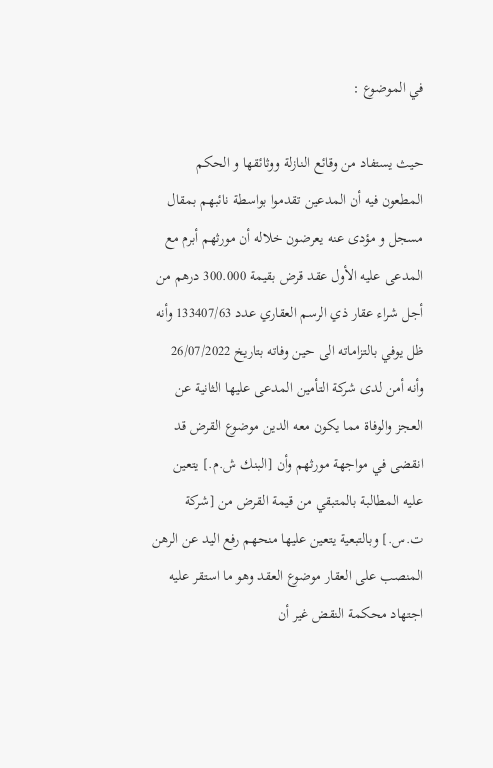في الموضوع :

حيث يستفاد من وقائع النازلة ووثائقها و الحكم المطعون فيه أن المدعين تقدموا بواسطة نائبهم بمقال مسجل و مؤدى عنه يعرضون خلاله أن مورثهم أبرم مع المدعى عليه الأول عقد قرض بقيمة 300.000 درهم من أجل شراء عقار ذي الرسم العقاري عدد 133407/63 وأنه ظل يوفي بالتزاماته الى حين وفاته بتاريخ 26/07/2022 وأنه أمن لدى شركة التأمين المدعى عليها الثانية عن العجز والوفاة مما يكون معه الدين موضوع القرض قد انقضى في مواجهة مورثهم وأن [البنك ش.م.] يتعين عليه المطالبة بالمتبقي من قيمة القرض من [شركة ت.س.] وبالتبعية يتعين عليها منحهم رفع اليد عن الرهن المنصب على العقار موضوع العقد وهو ما استقر عليه اجتهاد محكمة النقض غير أن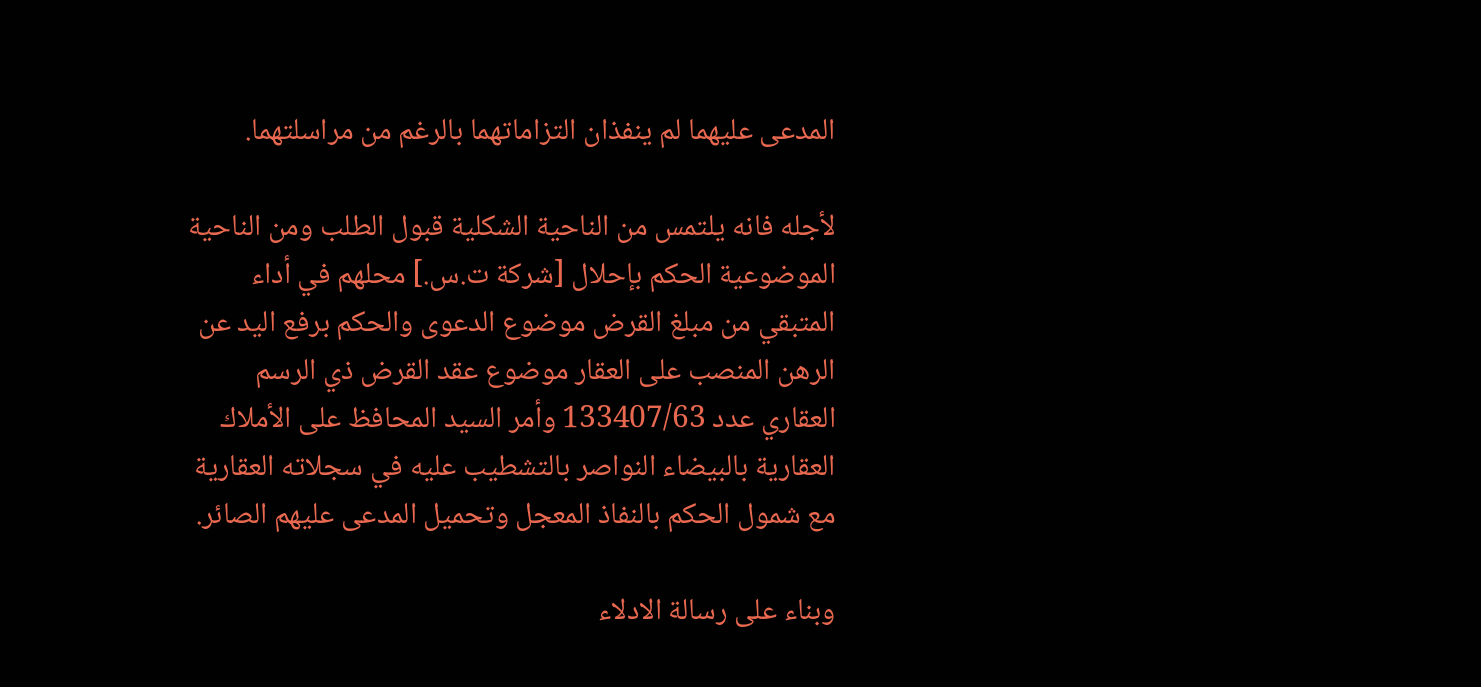المدعى عليهما لم ينفذان التزاماتهما بالرغم من مراسلتهما.

لأجله فانه يلتمس من الناحية الشكلية قبول الطلب ومن الناحية الموضوعية الحكم بإحلال [شركة ت.س.] محلهم في أداء المتبقي من مبلغ القرض موضوع الدعوى والحكم برفع اليد عن الرهن المنصب على العقار موضوع عقد القرض ذي الرسم العقاري عدد 133407/63 وأمر السيد المحافظ على الأملاك العقارية بالبيضاء النواصر بالتشطيب عليه في سجلاته العقارية مع شمول الحكم بالنفاذ المعجل وتحميل المدعى عليهم الصائر.

وبناء على رسالة الادلاء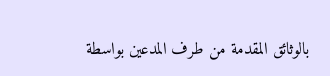بالوثائق المقدمة من طرف المدعين بواسطة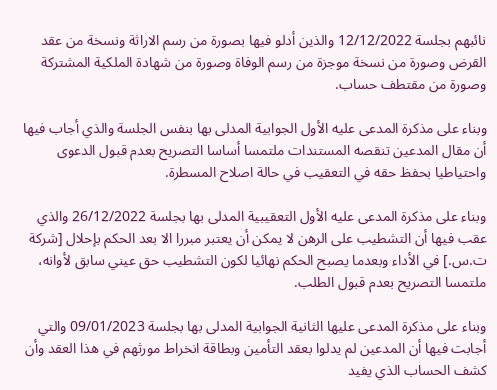نائبهم بجلسة 12/12/2022 والذين أدلو فيها بصورة من رسم الاراثة ونسخة من عقد القرض وصورة من نسخة موجزة من رسم الوفاة وصورة من شهادة الملكية المشتركة وصورة من مقتطف حساب.

وبناء على مذكرة المدعى عليه الأول الجوابية المدلى بها بنفس الجلسة والذي أجاب فيها أن مقال المدعين تنقصه المستندات ملتمسا أساسا التصريح بعدم قبول الدعوى واحتياطيا بحفظ حقه في التعقيب في حالة اصلاح المسطرة.

وبناء على مذكرة المدعى عليه الأول التعقيبية المدلى بها بجلسة 26/12/2022 والذي عقب فيها أن التشطيب على الرهن لا يمكن أن يعتبر مبررا الا بعد الحكم بإحلال [شركة ت.س.] في الأداء وبعدما يصبح الحكم نهائيا لكون التشطيب حق عيني سابق لأوانه، ملتمسا التصريح بعدم قبول الطلب.

وبناء على مذكرة المدعى عليها الثانية الجوابية المدلى بها بجلسة 09/01/2023 والتي أجابت فيها أن المدعين لم يدلوا بعقد التأمين وبطاقة انخراط مورثهم في هذا العقد وأن كشف الحساب الذي يفيد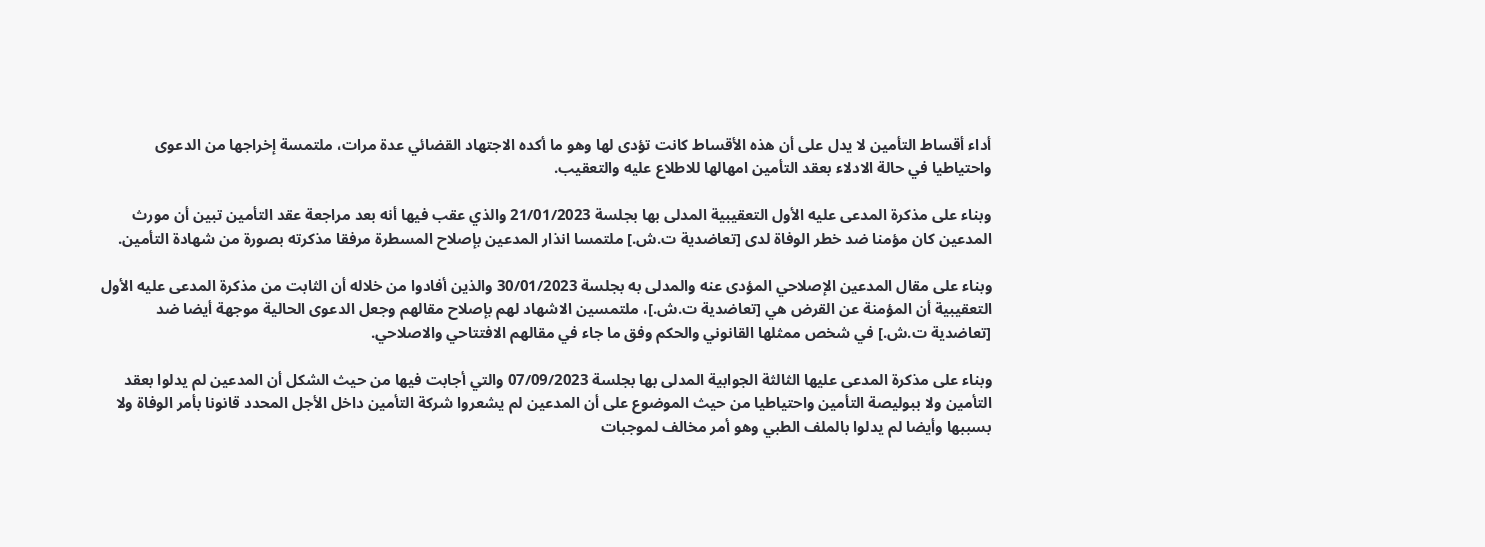أداء أقساط التأمين لا يدل على أن هذه الأقساط كانت تؤدى لها وهو ما أكده الاجتهاد القضائي عدة مرات، ملتمسة إخراجها من الدعوى واحتياطيا في حالة الادلاء بعقد التأمين امهالها للاطلاع عليه والتعقيب.

وبناء على مذكرة المدعى عليه الأول التعقيبية المدلى بها بجلسة 21/01/2023 والذي عقب فيها أنه بعد مراجعة عقد التأمين تبين أن مورث المدعين كان مؤمنا ضد خطر الوفاة لدى [تعاضدية ت.ش.] ملتمسا انذار المدعين بإصلاح المسطرة مرفقا مذكرته بصورة من شهادة التأمين.

وبناء على مقال المدعين الإصلاحي المؤدى عنه والمدلى به بجلسة 30/01/2023 والذين أفادوا من خلاله أن الثابت من مذكرة المدعى عليه الأول التعقيبية أن المؤمنة عن القرض هي [تعاضدية ت.ش.]، ملتمسين الاشهاد لهم بإصلاح مقالهم وجعل الدعوى الحالية موجهة أيضا ضد [تعاضدية ت.ش.] في شخص ممثلها القانوني والحكم وفق ما جاء في مقالهم الافتتاحي والاصلاحي.

وبناء على مذكرة المدعى عليها الثالثة الجوابية المدلى بها بجلسة 07/09/2023 والتي أجابت فيها من حيث الشكل أن المدعين لم يدلوا بعقد التأمين ولا ببوليصة التأمين واحتياطيا من حيث الموضوع على أن المدعين لم يشعروا شركة التأمين داخل الأجل المحدد قانونا بأمر الوفاة ولا بسببها وأيضا لم يدلوا بالملف الطبي وهو أمر مخالف لموجبات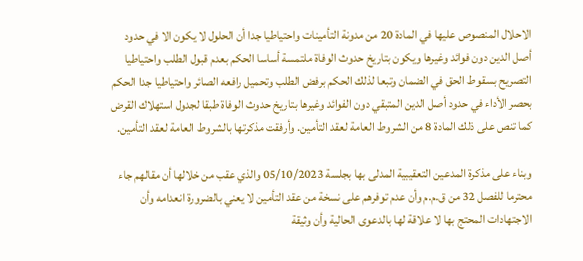الاحلال المنصوص عليها في المادة 20 من مدونة التأمينات واحتياطيا جدا أن الحلول لا يكون الا في حدود أصل الدين دون فوائد وغيرها ويكون بتاريخ حدوث الوفاة ملتمسة أساسا الحكم بعدم قبول الطلب واحتياطيا التصريح بسقوط الحق في الضمان وتبعا لذلك الحكم برفض الطلب وتحميل رافعه الصائر واحتياطيا جدا الحكم بحصر الأداء في حدود أصل الدين المتبقي دون الفوائد وغيرها بتاريخ حدوث الوفاة طبقا لجدول استهلاك القرض كما تنص على ذلك المادة 8 من الشروط العامة لعقد التأمين. وأرفقت مذكرتها بالشروط العامة لعقد التأمين.

وبناء على مذكرة المدعين التعقيبية المدلى بها بجلسة 05/10/2023 والذي عقب من خلالها أن مقالهم جاء محترما للفصل 32 من ق.م.م وأن عدم توفرهم على نسخة من عقد التأمين لا يعني بالضرورة انعدامه وأن الاجتهادات المحتج بها لا علاقة لها بالدعوى الحالية وأن وثيقة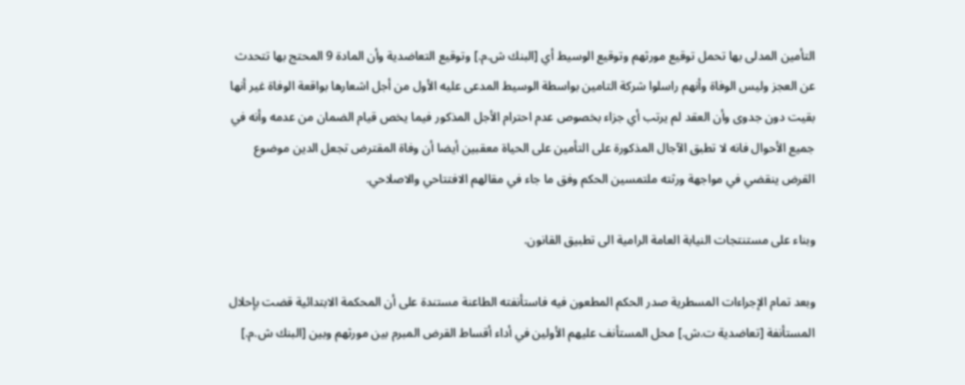التأمين المدلى بها تحمل توقيع مورثهم وتوقيع الوسيط أي [البنك ش.م.] وتوقيع التعاضدية وأن المادة 9 المحتج بها تتحدث عن العجز وليس الوفاة وأنهم راسلوا شركة التامين بواسطة الوسيط المدعى عليه الأول من أجل اشعارها بواقعة الوفاة غير أنها بقيت دون جدوى وأن العقد لم يرتب أي جزاء بخصوص عدم احترام الأجل المذكور فيما يخص قيام الضمان من عدمه وأنه في جميع الأحوال فانه لا تطبق الآجال المذكورة على التأمين على الحياة معقبين أيضا أن وفاة المقترض تجعل الدين موضوع القرض ينقضي في مواجهة ورثته ملتمسين الحكم وفق ما جاء في مقالهم الافتتاحي والاصلاحي.

وبناء على مستنتجات النيابة العامة الرامية الى تطبيق القانون.

وبعد تمام الإجراءات المسطرية صدر الحكم المطعون فيه فاستأنفته الطاعنة مستندة على أن المحكمة الابتدائية قضت بإحلال المستأنفة [تعاضدية ت.ش.] محل المستأنف عليهم الأولين في أداء أقساط القرض المبرم بين مورثهم وبين [البنك ش.م.]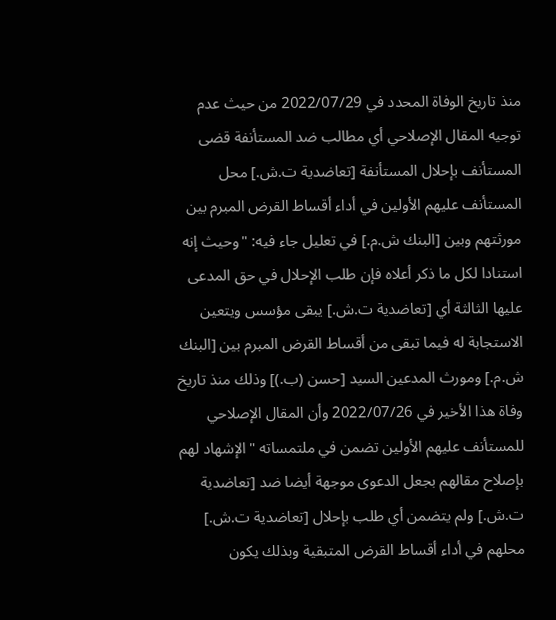منذ تاريخ الوفاة المحدد في 2022/07/29 من حيث عدم توجيه المقال الإصلاحي أي مطالب ضد المستأنفة قضى المستأنف بإحلال المستأنفة [تعاضدية ت.ش.] محل المستأنف عليهم الأولين في أداء أقساط القرض المبرم بين مورثتهم وبين [البنك ش.م.] في تعليل جاء فيه: "وحيث إنه استنادا لكل ما ذكر أعلاه فإن طلب الإحلال في حق المدعى عليها الثالثة أي [تعاضدية ت.ش.] يبقى مؤسس ويتعين الاستجابة له فيما تبقى من أقساط القرض المبرم بين [البنك ش.م.] ومورث المدعين السيد [حسن (ب.)] وذلك منذ تاريخ وفاة هذا الأخير في 2022/07/26 وأن المقال الإصلاحي للمستأنف عليهم الأولين تضمن في ملتمساته "الإشهاد لهم بإصلاح مقالهم بجعل الدعوى موجهة أيضا ضد [تعاضدية ت.ش.] ولم يتضمن أي طلب بإحلال [تعاضدية ت.ش.] محلهم في أداء أقساط القرض المتبقية وبذلك يكون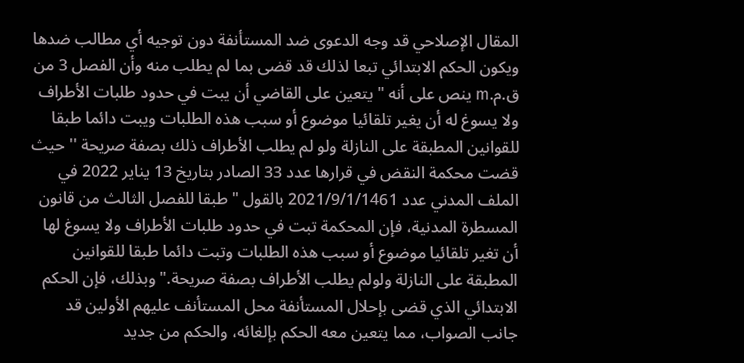المقال الإصلاحي قد وجه الدعوى ضد المستأنفة دون توجيه أي مطالب ضدها ويكون الحكم الابتدائي تبعا لذلك قد قضى بما لم يطلب منه وأن الفصل 3 من ق.م.m ينص على أنه "يتعين على القاضي أن يبت في حدود طلبات الأطراف ولا يسوغ له أن يغير تلقائيا موضوع أو سبب هذه الطلبات ويبت دائما طبقا للقوانين المطبقة على النازلة ولو لم يطلب الأطراف ذلك بصفة صريحة '' حيث قضت محكمة النقض في قرارها عدد 33 الصادر بتاريخ 13 يناير 2022 في الملف المدني عدد 2021/9/1/1461 بالقول "طبقا للفصل الثالث من قانون المسطرة المدنية، فإن المحكمة تبت في حدود طلبات الأطراف ولا يسوغ لها أن تغير تلقائيا موضوع أو سبب هذه الطلبات وتبت دائما طبقا للقوانين المطبقة على النازلة ولولم يطلب الأطراف بصفة صريحة." وبذلك، فإن الحكم الابتدائي الذي قضى بإحلال المستأنفة محل المستأنف عليهم الأولين قد جانب الصواب، مما يتعين معه الحكم بإلغائه، والحكم من جديد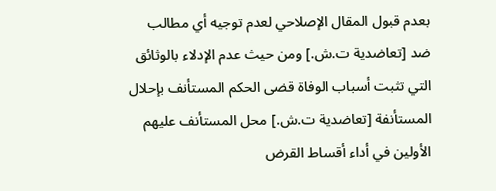بعدم قبول المقال الإصلاحي لعدم توجيه أي مطالب ضد [تعاضدية ت.ش.] ومن حيث عدم الإدلاء بالوثائق التي تثبت أسباب الوفاة قضى الحكم المستأنف بإحلال المستأنفة [تعاضدية ت.ش.] محل المستأنف عليهم الأولين في أداء أقساط القرض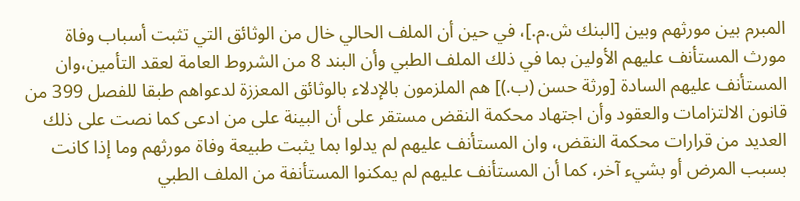المبرم بين مورثهم وبين [البنك ش.م.]، في حين أن الملف الحالي خال من الوثائق التي تثبت أسباب وفاة مورث المستأنف عليهم الأولين بما في ذلك الملف الطبي وأن البند 8 من الشروط العامة لعقد التأمين،وان المستأنف عليهم السادة [ورثة حسن (ب.)] هم الملزمون بالإدلاء بالوثائق المعززة لدعواهم طبقا للفصل 399 من قانون الالتزامات والعقود وأن اجتهاد محكمة النقض مستقر على أن البينة على من ادعى كما نصت على ذلك العديد من قرارات محكمة النقض، وان المستأنف عليهم لم يدلوا بما يثبت طبيعة وفاة مورثهم وما إذا كانت بسبب المرض أو بشيء آخر، كما أن المستأنف عليهم لم يمكنوا المستأنفة من الملف الطبي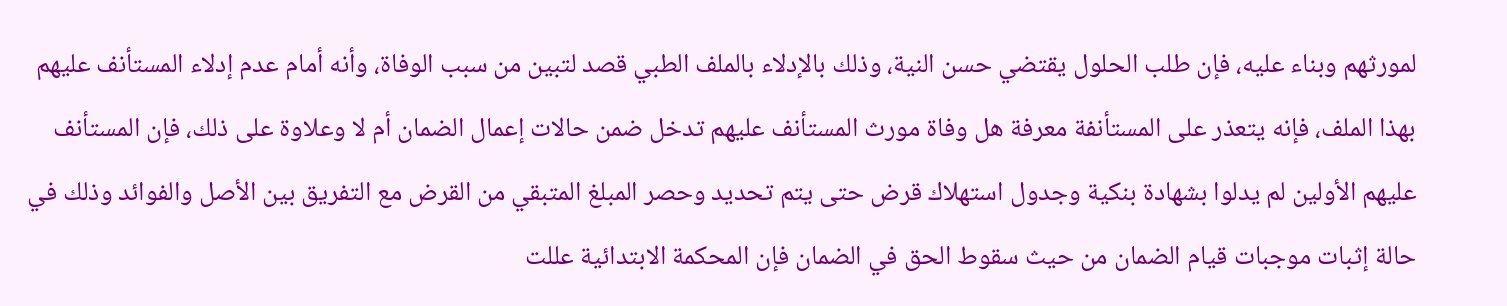لمورثهم وبناء عليه، فإن طلب الحلول يقتضي حسن النية، وذلك بالإدلاء بالملف الطبي قصد لتبين من سبب الوفاة، وأنه أمام عدم إدلاء المستأنف عليهم بهذا الملف، فإنه يتعذر على المستأنفة معرفة هل وفاة مورث المستأنف عليهم تدخل ضمن حالات إعمال الضمان أم لا وعلاوة على ذلك، فإن المستأنف عليهم الأولين لم يدلوا بشهادة بنكية وجدول استهلاك قرض حتى يتم تحديد وحصر المبلغ المتبقي من القرض مع التفريق بين الأصل والفوائد وذلك في حالة إثبات موجبات قيام الضمان من حيث سقوط الحق في الضمان فإن المحكمة الابتدائية عللت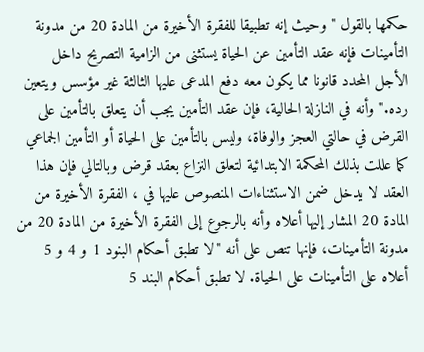حكمها بالقول "وحيث إنه تطبيقا للفقرة الأخيرة من المادة 20 من مدونة التأمينات فإنه عقد التأمين عن الحياة يستثنى من الزامية التصريح داخل الأجل المحدد قانونا مما يكون معه دفع المدعى عليها الثالثة غير مؤسس ويتعين رده." وأنه في النازلة الحالية، فإن عقد التأمين يجب أن يتعلق بالتأمين على القرض في حالتي العجز والوفاة، وليس بالتأمين على الحياة أو التأمين الجماعي كما عللت بذلك المحكمة الابتدائية لتعلق النزاع بعقد قرض وبالتالي فإن هذا العقد لا يدخل ضمن الاستثناءات المنصوص عليها في ، الفقرة الأخيرة من المادة 20 المشار إليها أعلاه وأنه بالرجوع إلى الفقرة الأخيرة من المادة 20 من مدونة التأمينات، فإنها تنص على أنه "لا تطبق أحكام البنود 1 و 4 و 5 أعلاه على التأمينات على الحياة. لا تطبق أحكام البند 5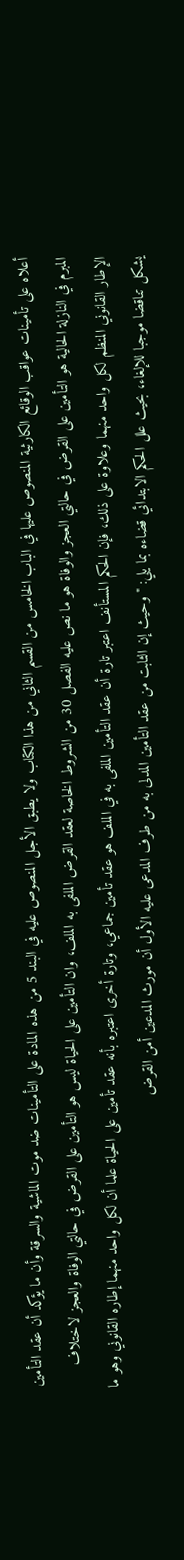أعلاه على تأمينات عواقب الوقائع الكارثية المنصوص عليها في الباب الخامس من القسم الثاني من هذا الكتاب ولا يطبق الأجل المنصوص عليه في البند 5 من هذه المادة على التأمينات ضد موت الماشية والسرقة وأن ما يؤكد أن عقد التأمين المبرم في النازلة الحالية هو التأمين على القرض في حالتي العجز والوفاة هو ما نص عليه الفصل 30 من الشروط الخاصة لعقد القرض الملفى به الملف، وان التأمين على الحياة ليس هو التأمين على القرض في حالتي الوفاة والعجز لاختلاف الإطار القانوني المنظم لكل واحد منهما وعلاوة على ذلك، فإن الحكم المستأنف اعتبر تارة أن عقد التأمين الملفى به في الملف هو عقد تأمين جماعي، وتارة أخرى اعتبره بأنه عقد تأمين على الحياة علما أن لكل واحد منهما إطاره القانوني وهو ما يشكل تناقضا موجبا للإلغاء، بحيث علل الحكم الابتدائي قضاءه بما يلي: "وحيث إن الثابت من عقد التأمين المدلى به من طرف المدعى عليه الأول أن مورث المدعين أمن القرض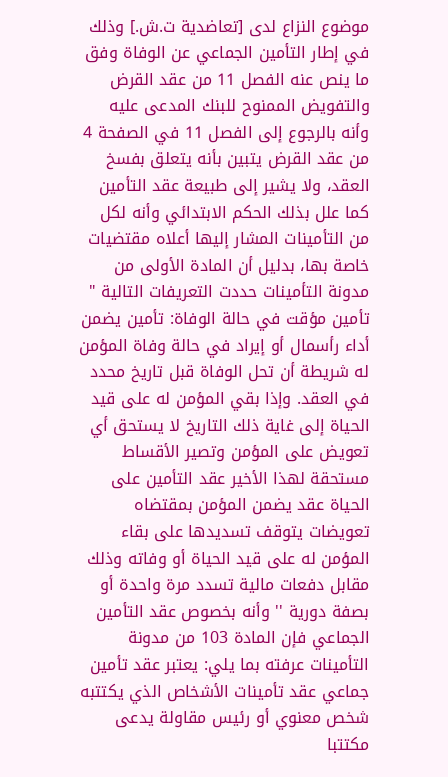موضوع النزاع لدى [تعاضدية ت.ش.] وذلك في إطار التأمين الجماعي عن الوفاة وفق ما ينص عنه الفصل 11 من عقد القرض والتفويض الممنوح للبنك المدعى عليه وأنه بالرجوع إلى الفصل 11 في الصفحة 4 من عقد القرض يتبين بأنه يتعلق بفسخ العقد، ولا يشير إلى طبيعة عقد التأمين كما علل بذلك الحكم الابتدائي وأنه لكل من التأمينات المشار إليها أعلاه مقتضيات خاصة بها، بدليل أن المادة الأولى من مدونة التأمينات حددت التعريفات التالية " تأمين مؤقت في حالة الوفاة: تأمين يضمن أداء رأسمال أو إيراد في حالة وفاة المؤمن له شريطة أن تحل الوفاة قبل تاريخ محدد في العقد. وإذا بقي المؤمن له على قيد الحياة إلى غاية ذلك التاريخ لا يستحق أي تعويض على المؤمن وتصير الأقساط مستحقة لهذا الأخير عقد التأمين على الحياة عقد يضمن المؤمن بمقتضاه تعويضات يتوقف تسديدها على بقاء المؤمن له على قيد الحياة أو وفاته وذلك مقابل دفعات مالية تسدد مرة واحدة أو بصفة دورية '' وأنه بخصوص عقد التأمين الجماعي فإن المادة 103 من مدونة التأمينات عرفته بما يلي: يعتبر عقد تأمين جماعي عقد تأمينات الأشخاص الذي يكتتبه شخص معنوي أو رئيس مقاولة يدعى مكتتبا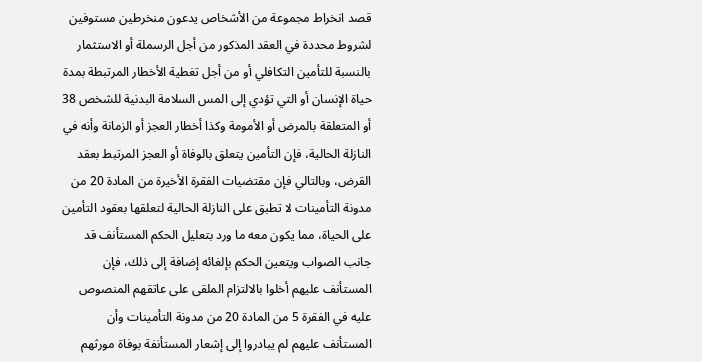قصد انخراط مجموعة من الأشخاص يدعون منخرطين مستوفين لشروط محددة في العقد المذكور من أجل الرسملة أو الاستثمار بالنسبة للتأمين التكافلي أو من أجل تغطية الأخطار المرتبطة بمدة حياة الإنسان أو التي تؤدي إلى المس السلامة البدنية للشخص 38 أو المتعلقة بالمرض أو الأمومة وكذا أخطار العجز أو الزمانة وأنه في النازلة الحالية، فإن التأمين يتعلق بالوفاة أو العجز المرتبط بعقد القرض، وبالتالي فإن مقتضيات الفقرة الأخيرة من المادة 20 من مدونة التأمينات لا تطبق على النازلة الحالية لتعلقها بعقود التأمين على الحياة، مما يكون معه ما ورد بتعليل الحكم المستأنف قد جانب الصواب ويتعين الحكم بإلغائه إضافة إلى ذلك، فإن المستأنف عليهم أخلوا بالالتزام الملقى على عاتقهم المنصوص عليه في الفقرة 5 من المادة 20 من مدونة التأمينات وأن المستأنف عليهم لم يبادروا إلى إشعار المستأنفة بوفاة مورثهم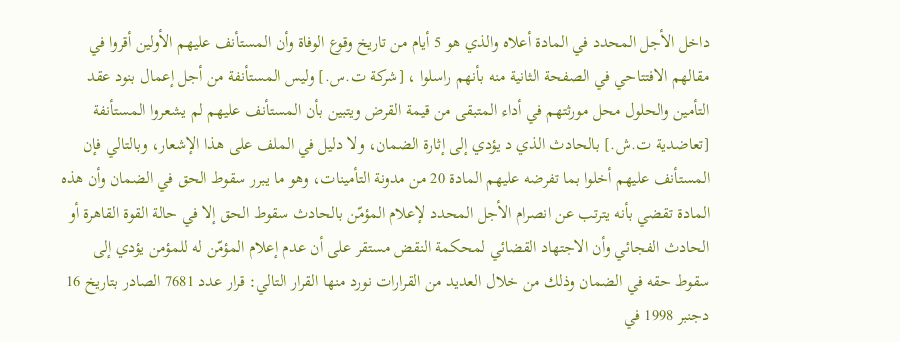داخل الأجل المحدد في المادة أعلاه والذي هو 5 أيام من تاريخ وقوع الوفاة وأن المستأنف عليهم الأولين أقروا في مقالهم الافتتاحي في الصفحة الثانية منه بأنهم راسلوا ، [شركة ت.س.] وليس المستأنفة من أجل إعمال بنود عقد التأمين والحلول محل مورثتهم في أداء المتبقى من قيمة القرض ويتبين بأن المستأنف عليهم لم يشعروا المستأنفة [تعاضدية ت.ش.] بالحادث الذي د يؤدي إلى إثارة الضمان، ولا دليل في الملف على هذا الإشعار، وبالتالي فإن المستأنف عليهم أخلوا بما تفرضه عليهم المادة 20 من مدونة التأمينات، وهو ما يبرر سقوط الحق في الضمان وأن هذه المادة تقضي بأنه يترتب عن انصرام الأجل المحدد لإعلام المؤمّن بالحادث سقوط الحق إلا في حالة القوة القاهرة أو الحادث الفجائي وأن الاجتهاد القضائي لمحكمة النقض مستقر على أن عدم إعلام المؤمّن له للمؤمن يؤدي إلى سقوط حقه في الضمان وذلك من خلال العديد من القرارات نورد منها القرار التالي: قرار عدد 7681 الصادر بتاريخ 16 دجنبر 1998 في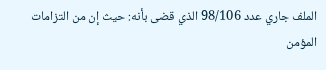الملف جاري عدد 98/106 الذي قضى بأنه: حيث إن من التزامات المؤمن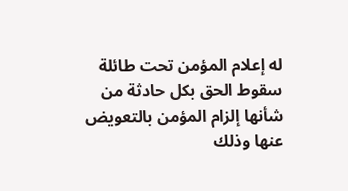له إعلام المؤمن تحت طائلة سقوط الحق بكل حادثة من شأنها إلزام المؤمن بالتعويض عنها وذلك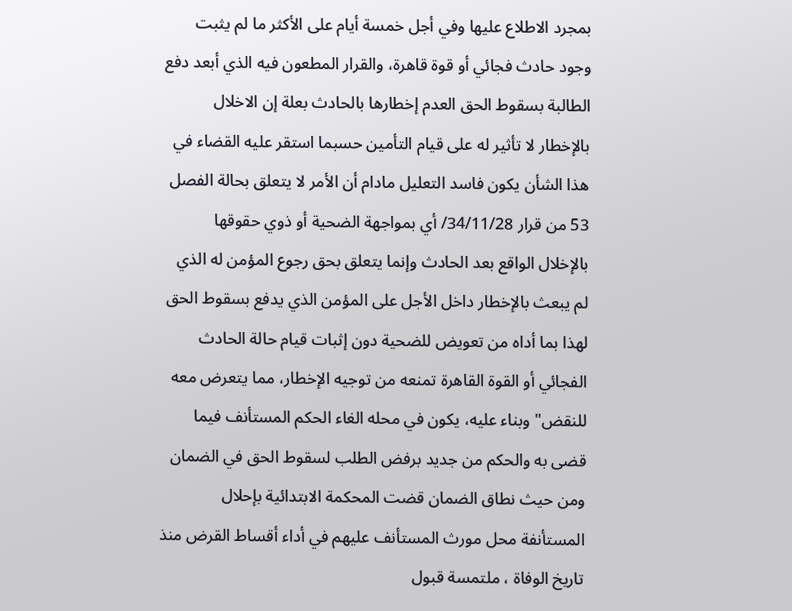بمجرد الاطلاع عليها وفي أجل خمسة أيام على الأكثر ما لم يثبت وجود حادث فجائي أو قوة قاهرة، والقرار المطعون فيه الذي أبعد دفع الطالبة بسقوط الحق العدم إخطارها بالحادث بعلة إن الاخلال بالإخطار لا تأثير له على قيام التأمين حسبما استقر عليه القضاء في هذا الشأن يكون فاسد التعليل مادام أن الأمر لا يتعلق بحالة الفصل 53 من قرار 34/11/28/ أي بمواجهة الضحية أو ذوي حقوقها بالإخلال الواقع بعد الحادث وإنما يتعلق بحق رجوع المؤمن له الذي لم يبعث بالإخطار داخل الأجل على المؤمن الذي يدفع بسقوط الحق لهذا بما أداه من تعويض للضحية دون إثبات قيام حالة الحادث الفجائي أو القوة القاهرة تمنعه من توجيه الإخطار، مما يتعرض معه للنقض" وبناء عليه، يكون في محله الغاء الحكم المستأنف فيما قضى به والحكم من جديد برفض الطلب لسقوط الحق في الضمان ومن حيث نطاق الضمان قضت المحكمة الابتدائية بإحلال المستأنفة محل مورث المستأنف عليهم في أداء أقساط القرض منذ تاريخ الوفاة ، ملتمسة قبول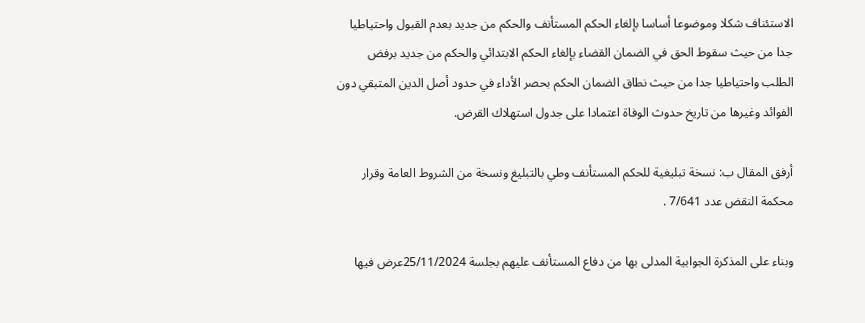الاستئناف شكلا وموضوعا أساسا بإلغاء الحكم المستأنف والحكم من جديد بعدم القبول واحتياطيا جدا من حيث سقوط الحق في الضمان القضاء بإلغاء الحكم الابتدائي والحكم من جديد برفض الطلب واحتياطيا جدا من حيث نطاق الضمان الحكم بحصر الأداء في حدود أصل الدين المتبقي دون الفوائد وغيرها من تاريخ حدوث الوفاة اعتمادا على جدول استهلاك القرض.

أرفق المقال ب: نسخة تبليغية للحكم المستأنف وطي بالتبليغ ونسخة من الشروط العامة وقرار محكمة النقض عدد 7/641 .

وبناء على المذكرة الجوابية المدلى بها من دفاع المستأنف عليهم بجلسة 25/11/2024عرض فيها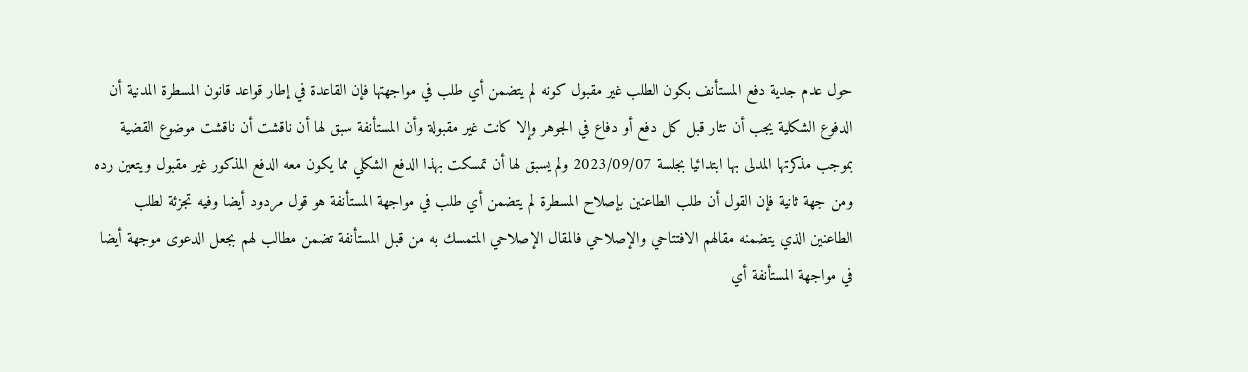حول عدم جدية دفع المستأنف بكون الطلب غير مقبول كونه لم يتضمن أي طلب في مواجهتها فإن القاعدة في إطار قواعد قانون المسطرة المدنية أن الدفوع الشكلية يجب أن تثار قبل كل دفع أو دفاع في الجوهر وإلا كانت غير مقبولة وأن المستأنفة سبق لها أن ناقشت أن ناقشت موضوع القضية بموجب مذكرتها المدلى بها ابتدائيا بجلسة 2023/09/07 ولم يسبق لها أن تمسكت بهذا الدفع الشكلي مما يكون معه الدفع المذكور غير مقبول ويتعين رده ومن جهة ثانية فإن القول أن طلب الطاعنين بإصلاح المسطرة لم يتضمن أي طلب في مواجهة المستأنفة هو قول مردود أيضا وفيه تجزئة لطلب الطاعنين الذي يتضمنه مقالهم الافتتاحي والإصلاحي فالمقال الإصلاحي المتمسك به من قبل المستأنفة تضمن مطالب لهم بجعل الدعوى موجهة أيضا في مواجهة المستأنفة أي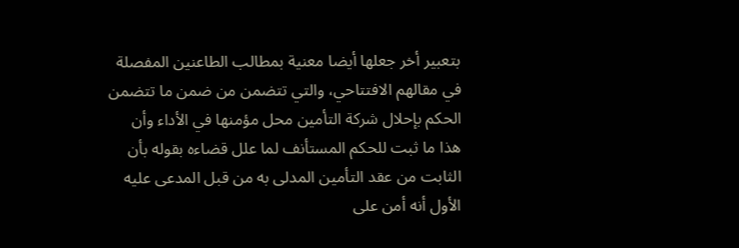بتعبير أخر جعلها أيضا معنية بمطالب الطاعنين المفصلة في مقالهم الافتتاحي، والتي تتضمن من ضمن ما تتضمن الحكم بإحلال شركة التأمين محل مؤمنها في الأداء وأن هذا ما ثبت للحكم المستأنف لما علل قضاءه بقوله بأن الثابت من عقد التأمين المدلى به من قبل المدعى عليه الأول أنه أمن على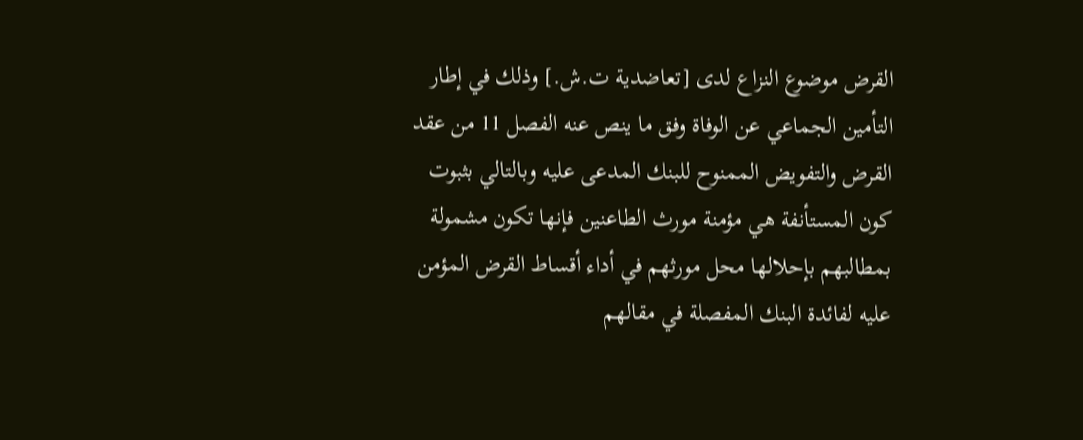القرض موضوع النزاع لدى [تعاضدية ت.ش.] وذلك في إطار التأمين الجماعي عن الوفاة وفق ما ينص عنه الفصل 11 من عقد القرض والتفويض الممنوح للبنك المدعى عليه وبالتالي بثبوت كون المستأنفة هي مؤمنة مورث الطاعنين فإنها تكون مشمولة بمطالبهم بإحلالها محل مورثهم في أداء أقساط القرض المؤمن عليه لفائدة البنك المفصلة في مقالهم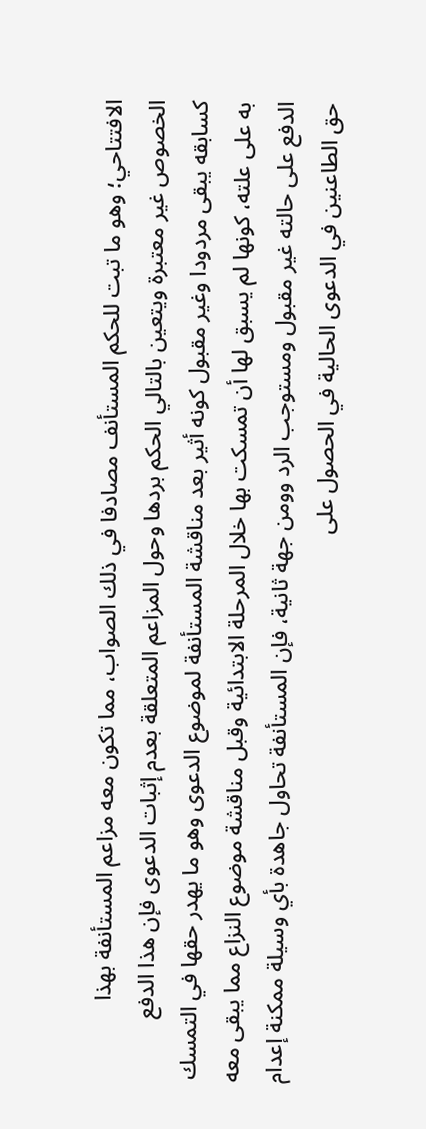الافتتاحي؛ وهو ما تبت للحكم المستأنف مصادفا في ذلك الصواب، مما تكون معه مزاعم المستأنفة بهذا الخصوص غير معتبرة ويتعين بالتالي الحكم بردها وحول المزاعم المتعلقة بعدم إثبات الدعوى فإن هذا الدفع كسابقه يبقى مردودا وغير مقبول كونه أثير بعد مناقشة المستأنفة لموضوع الدعوى وهو ما يهدر حقها في التمسك به على علته، كونها لم يسبق لها أن تمسكت بها خلال المرحلة الابتدائية وقبل مناقشة موضوع النزاع مما يبقى معه الدفع على حالته غير مقبول ومستوجب الرد وومن جهة ثانية، فإن المستأنفة تحاول جاهدة بأي وسيلة ممكنة إعدام حق الطاعنين في الدعوى الحالية في الحصول على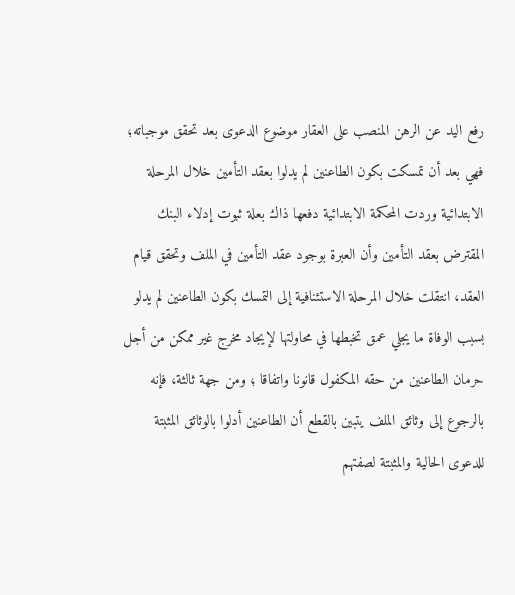رفع اليد عن الرهن المنصب على العقار موضوع الدعوى بعد تحقق موجباته؛ فهي بعد أن تمسكت بكون الطاعنين لم يدلوا بعقد التأمين خلال المرحلة الابتدائية وردت المحكمة الابتدائية دفعها ذاك بعلة ثبوت إدلاء البنك المقترض بعقد التأمين وأن العبرة بوجود عقد التأمين في الملف وتحقق قيام العقد، انتقلت خلال المرحلة الاستئنافية إلى التمسك بكون الطاعنين لم يدلو بسبب الوفاة ما يجلي عمق تخبطها في محاولتها لإيجاد مخرج غير ممكن من أجل حرمان الطاعنين من حقه المكفول قانونا واتفاقا ؛ ومن جهة ثالثة، فإنه بالرجوع إلى وثائق الملف يتبين بالقطع أن الطاعنين أدلوا بالوثائق المثبتة للدعوى الحالية والمثبتة لصفتهم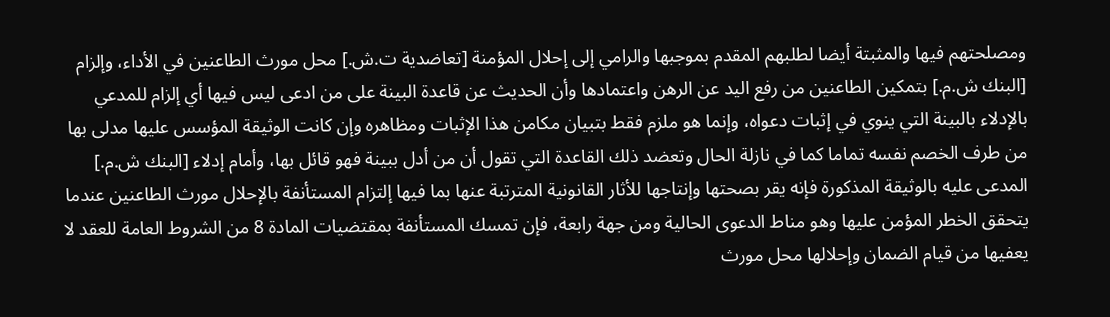ومصلحتهم فيها والمثبتة أيضا لطلبهم المقدم بموجبها والرامي إلى إحلال المؤمنة [تعاضدية ت.ش.] محل مورث الطاعنين في الأداء، وإلزام [البنك ش.م.] بتمكين الطاعنين من رفع اليد عن الرهن واعتمادها وأن الحديث عن قاعدة البينة على من ادعى ليس فيها أي إلزام للمدعي بالإدلاء بالبينة التي ينوي في إثبات دعواه، وإنما هو ملزم فقط بتبيان مكامن هذا الإثبات ومظاهره وإن كانت الوثيقة المؤسس عليها مدلى بها من طرف الخصم نفسه تماما كما في نازلة الحال وتعضد ذلك القاعدة التي تقول أن من أدل ببينة فهو قائل بها، وأمام إدلاء [البنك ش.م.] المدعى عليه بالوثيقة المذكورة فإنه يقر بصحتها وإنتاجها للأثار القانونية المترتبة عنها بما فيها إلتزام المستأنفة بالإحلال مورث الطاعنين عندما يتحقق الخطر المؤمن عليها وهو مناط الدعوى الحالية ومن جهة رابعة، فإن تمسك المستأنفة بمقتضيات المادة 8 من الشروط العامة للعقد لا يعفيها من قيام الضمان وإحلالها محل مورث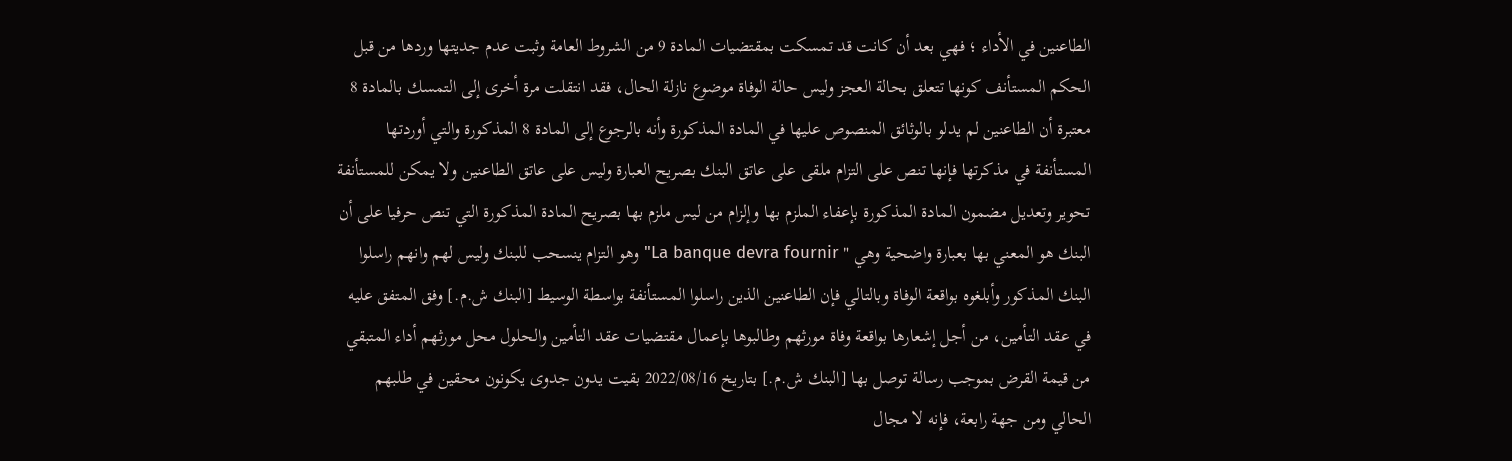الطاعنين في الأداء ؛ فهي بعد أن كانت قد تمسكت بمقتضيات المادة 9 من الشروط العامة وثبت عدم جديتها وردها من قبل الحكم المستأنف كونها تتعلق بحالة العجز وليس حالة الوفاة موضوع نازلة الحال، فقد انتقلت مرة أخرى إلى التمسك بالمادة 8 معتبرة أن الطاعنين لم يدلو بالوثائق المنصوص عليها في المادة المذكورة وأنه بالرجوع إلى المادة 8 المذكورة والتي أوردتها المستأنفة في مذكرتها فإنها تنص على التزام ملقى على عاتق البنك بصريح العبارة وليس على عاتق الطاعنين ولا يمكن للمستأنفة تحوير وتعديل مضمون المادة المذكورة بإعفاء الملزم بها وإلزام من ليس ملزم بها بصريح المادة المذكورة التي تنص حرفيا على أن البنك هو المعني بها بعبارة واضحية وهي " La banque devra fournir" وهو التزام ينسحب للبنك وليس لهم وانهم راسلوا البنك المذكور وأبلغوه بواقعة الوفاة وبالتالي فإن الطاعنين الذين راسلوا المستأنفة بواسطة الوسيط [البنك ش.م.] وفق المتفق عليه في عقد التأمين، من أجل إشعارها بواقعة وفاة مورثهم وطالبوها بإعمال مقتضيات عقد التأمين والحلول محل مورثهم أداء المتبقي من قيمة القرض بموجب رسالة توصل بها [البنك ش.م.] بتاريخ 2022/08/16 بقيت يدون جدوى يكونون محقين في طلبهم الحالي ومن جهة رابعة، فإنه لا مجال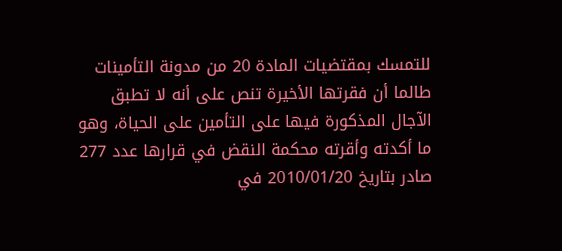للتمسك بمقتضيات المادة 20 من مدونة التأمينات طالما أن فقرتها الأخيرة تنص على أنه لا تطبق الآجال المذكورة فيها على التأمين على الحياة، وهو ما أكدته وأقرته محكمة النقض في قرارها عدد 277 صادر بتاريخ 2010/01/20 في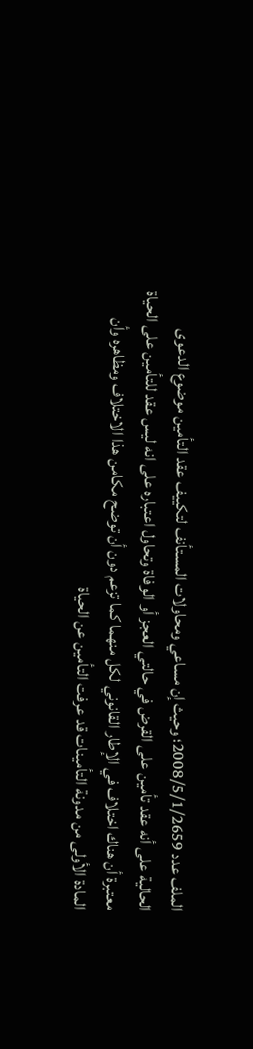الملف عدد 2008/5/1/2659؛ وحيث إن مساعي ومحاولات المستأنف لتكييف عقد التأمين موضوع الدعوى الحالية على أنه عقد تأمين على القرض في حالتي العجز أو الوفاة وتحاول اعتباره على انه ليس عقد للتأمين على الحياة معتبرة أن هناك اختلاف في الإطار القانوني لكل منهما كما تزعم دون أن توضح مكامن هذا الاختلاف ومظاهره وأن المادة الأولى من مدونة التأمينات قد عرفت التأمين عن الحياة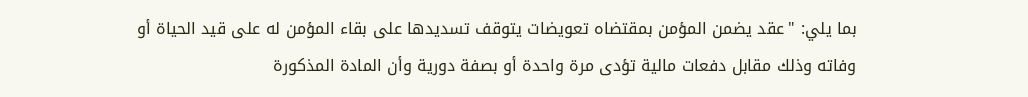بما يلي: "عقد يضمن المؤمن بمقتضاه تعويضات يتوقف تسديدها على بقاء المؤمن له على قيد الحياة أو وفاته وذلك مقابل دفعات مالية تؤدى مرة واحدة أو بصفة دورية وأن المادة المذكورة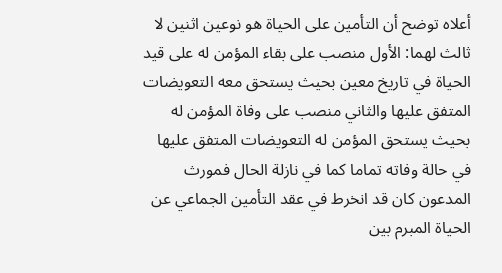أعلاه توضح أن التأمين على الحياة هو نوعين اثنين لا ثالث لهما: الأول منصب على بقاء المؤمن له على قيد الحياة في تاريخ معين بحيث يستحق معه التعويضات المتفق عليها والثاني منصب على وفاة المؤمن له بحيث يستحق المؤمن له التعويضات المتفق عليها في حالة وفاته تماما كما في نازلة الحال فمورث المدعون كان قد انخرط في عقد التأمين الجماعي عن الحياة المبرم بين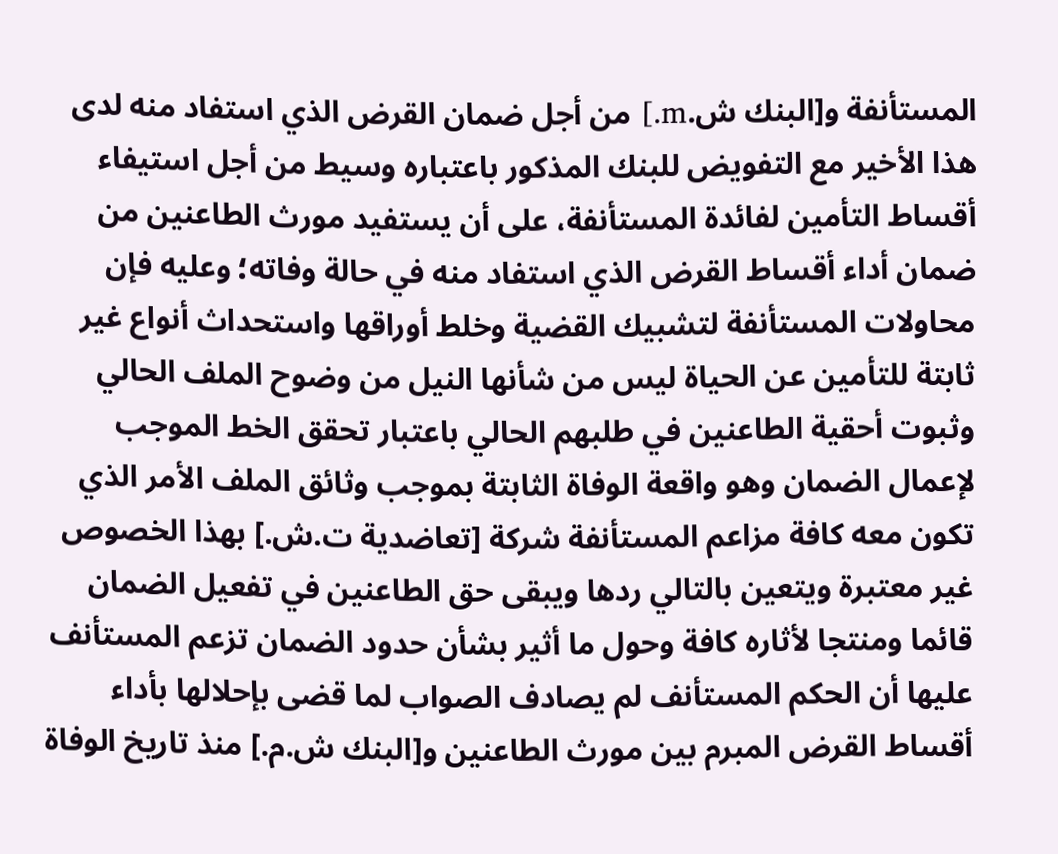المستأنفة و[البنك ش.m.] من أجل ضمان القرض الذي استفاد منه لدى هذا الأخير مع التفويض للبنك المذكور باعتباره وسيط من أجل استيفاء أقساط التأمين لفائدة المستأنفة، على أن يستفيد مورث الطاعنين من ضمان أداء أقساط القرض الذي استفاد منه في حالة وفاته؛ وعليه فإن محاولات المستأنفة لتشبيك القضية وخلط أوراقها واستحداث أنواع غير ثابتة للتأمين عن الحياة ليس من شأنها النيل من وضوح الملف الحالي وثبوت أحقية الطاعنين في طلبهم الحالي باعتبار تحقق الخط الموجب لإعمال الضمان وهو واقعة الوفاة الثابتة بموجب وثائق الملف الأمر الذي تكون معه كافة مزاعم المستأنفة شركة [تعاضدية ت.ش.] بهذا الخصوص غير معتبرة ويتعين بالتالي ردها ويبقى حق الطاعنين في تفعيل الضمان قائما ومنتجا لأثاره كافة وحول ما أثير بشأن حدود الضمان تزعم المستأنف عليها أن الحكم المستأنف لم يصادف الصواب لما قضى بإحلالها بأداء أقساط القرض المبرم بين مورث الطاعنين و[البنك ش.م.] منذ تاريخ الوفاة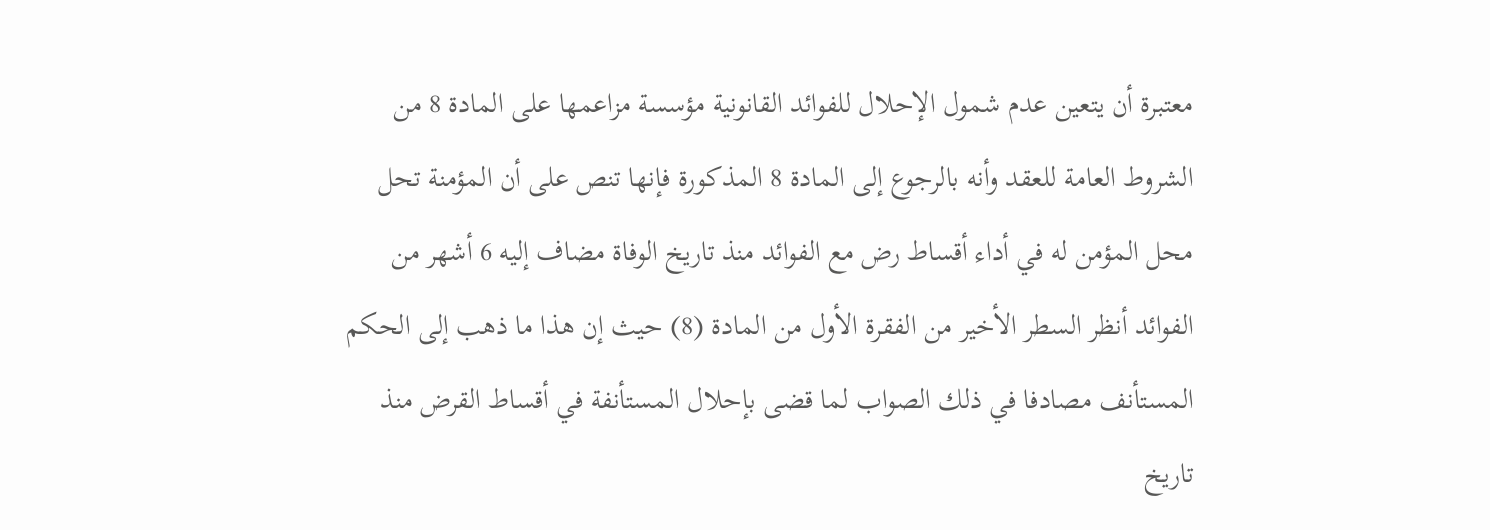معتبرة أن يتعين عدم شمول الإحلال للفوائد القانونية مؤسسة مزاعمها على المادة 8 من الشروط العامة للعقد وأنه بالرجوع إلى المادة 8 المذكورة فإنها تنص على أن المؤمنة تحل محل المؤمن له في أداء أقساط رض مع الفوائد منذ تاريخ الوفاة مضاف إليه 6 أشهر من الفوائد أنظر السطر الأخير من الفقرة الأول من المادة (8) حيث إن هذا ما ذهب إلى الحكم المستأنف مصادفا في ذلك الصواب لما قضى بإحلال المستأنفة في أقساط القرض منذ تاريخ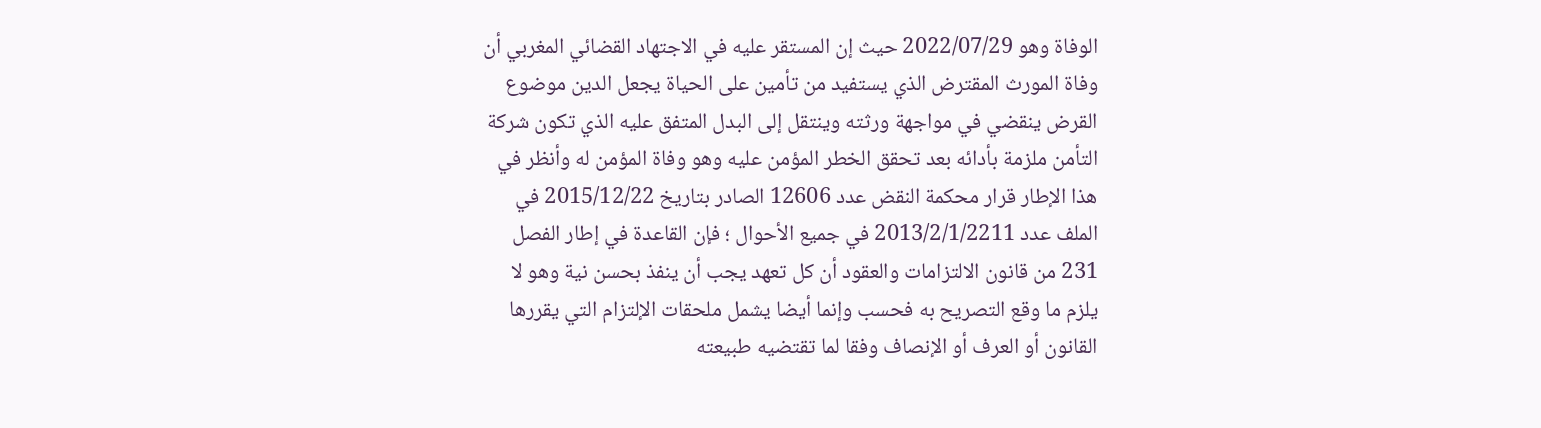الوفاة وهو 2022/07/29 حيث إن المستقر عليه في الاجتهاد القضائي المغربي أن وفاة المورث المقترض الذي يستفيد من تأمين على الحياة يجعل الدين موضوع القرض ينقضي في مواجهة ورثته وينتقل إلى البدل المتفق عليه الذي تكون شركة التأمن ملزمة بأدائه بعد تحقق الخطر المؤمن عليه وهو وفاة المؤمن له وأنظر في هذا الإطار قرار محكمة النقض عدد 12606 الصادر بتاريخ 2015/12/22 في الملف عدد 2013/2/1/2211 في جميع الأحوال ؛ فإن القاعدة في إطار الفصل 231 من قانون الالتزامات والعقود أن كل تعهد يجب أن ينفذ بحسن نية وهو لا يلزم ما وقع التصريح به فحسب وإنما أيضا يشمل ملحقات الإلتزام التي يقررها القانون أو العرف أو الإنصاف وفقا لما تقتضيه طبيعته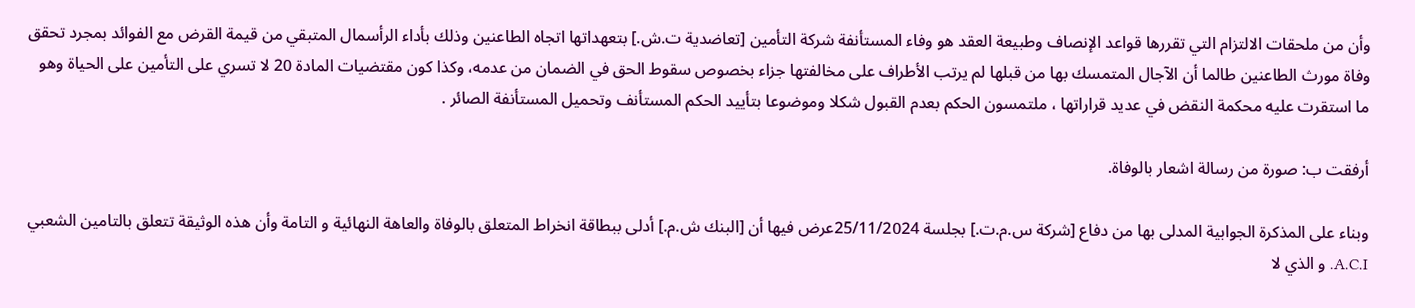وأن من ملحقات الالتزام التي تقررها قواعد الإنصاف وطبيعة العقد هو وفاء المستأنفة شركة التأمين [تعاضدية ت.ش.] بتعهداتها اتجاه الطاعنين وذلك بأداء الرأسمال المتبقي من قيمة القرض مع الفوائد بمجرد تحقق وفاة مورث الطاعنين طالما أن الآجال المتمسك بها من قبلها لم يرتب الأطراف على مخالفتها جزاء بخصوص سقوط الحق في الضمان من عدمه، وكذا كون مقتضيات المادة 20 لا تسري على التأمين على الحياة وهو ما استقرت عليه محكمة النقض في عديد قراراتها ، ملتمسون الحكم بعدم القبول شكلا وموضوعا بتأييد الحكم المستأنف وتحميل المستأنفة الصائر .

أرفقت ب: صورة من رسالة اشعار بالوفاة.

وبناء على المذكرة الجوابية المدلى بها من دفاع [شركة س.م.ت.] بجلسة 25/11/2024عرض فيها أن [البنك ش.م.] أدلى ببطاقة انخراط المتعلق بالوفاة والعاهة النهائية و التامة وأن هذه الوثيقة تتعلق بالتامين الشعبي A.C.I. و الذي لا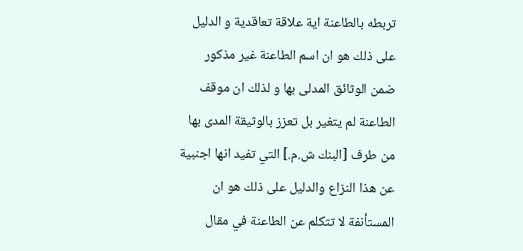تربطه بالطاعنة اية علاقة تعاقدية و الدليل على ذلك هو ان اسم الطاعنة غير مذكور ضمن الوثائق المدلى بها و لذلك ان موقف الطاعنة لم يتغير بل تعزز بالوثيقة المدى بها من طرف [البنك ش.م.] التي تفيد انها اجنبية عن هذا النزاع والدليل على ذلك هو ان المستأنفة لا تتكلم عن الطاعنة في مقال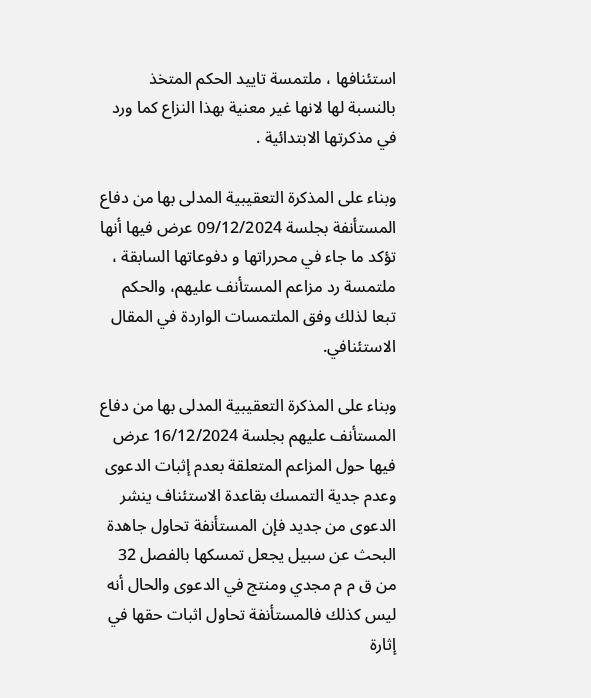استئنافها ، ملتمسة تاييد الحكم المتخذ بالنسبة لها لانها غير معنية بهذا النزاع كما ورد في مذكرتها الابتدائية .

وبناء على المذكرة التعقيبية المدلى بها من دفاع المستأنفة بجلسة 09/12/2024 عرض فيها أنها تؤكد ما جاء في محرراتها و دفوعاتها السابقة ، ملتمسة رد مزاعم المستأنف عليهم، والحكم تبعا لذلك وفق الملتمسات الواردة في المقال الاستئنافي.

وبناء على المذكرة التعقيبية المدلى بها من دفاع المستأنف عليهم بجلسة 16/12/2024 عرض فيها حول المزاعم المتعلقة بعدم إثبات الدعوى وعدم جدية التمسك بقاعدة الاستئناف ينشر الدعوى من جديد فإن المستأنفة تحاول جاهدة البحث عن سبيل يجعل تمسكها بالفصل 32 من ق م م مجدي ومنتج في الدعوى والحال أنه ليس كذلك فالمستأنفة تحاول اثبات حقها في إثارة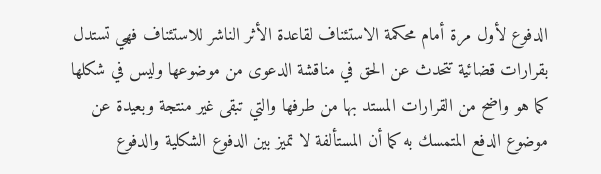الدفوع لأول مرة أمام محكمة الاستئناف لقاعدة الأثر الناشر للاستئناف فهي تستدل بقرارات قضائية تتحدث عن الحق في مناقشة الدعوى من موضوعها وليس في شكلها كما هو واضح من القرارات المستد بها من طرفها والتي تبقى غير منتجة وبعيدة عن موضوع الدفع المتمسك به كما أن المستألفة لا تميز بين الدفوع الشكلية والدفوع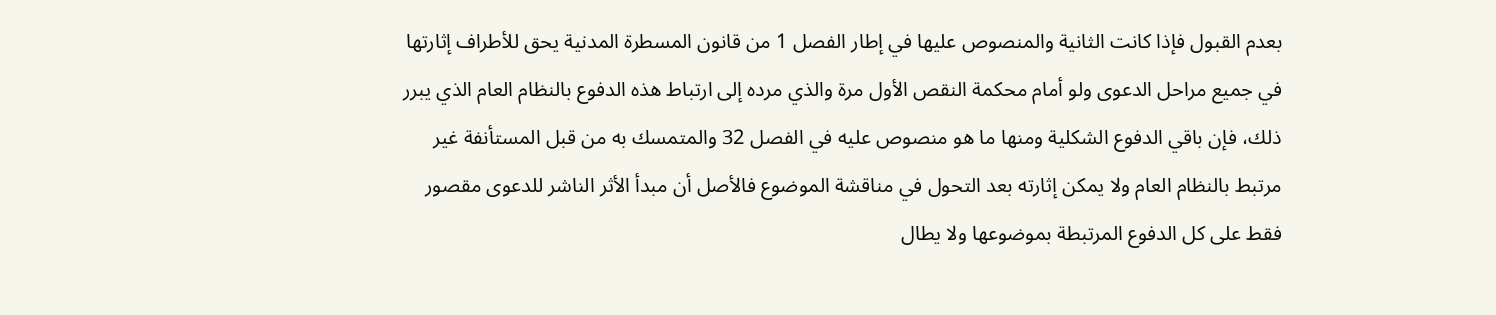بعدم القبول فإذا كانت الثانية والمنصوص عليها في إطار الفصل 1 من قانون المسطرة المدنية يحق للأطراف إثارتها في جميع مراحل الدعوى ولو أمام محكمة النقص الأول مرة والذي مرده إلى ارتباط هذه الدفوع بالنظام العام الذي يبرر ذلك، فإن باقي الدفوع الشكلية ومنها ما هو منصوص عليه في الفصل 32 والمتمسك به من قبل المستأنفة غير مرتبط بالنظام العام ولا يمكن إثارته بعد التحول في مناقشة الموضوع فالأصل أن مبدأ الأثر الناشر للدعوى مقصور فقط على كل الدفوع المرتبطة بموضوعها ولا يطال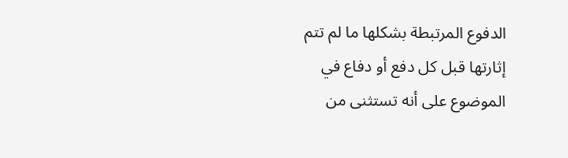الدفوع المرتبطة بشكلها ما لم تتم إثارتها قبل كل دفع أو دفاع في الموضوع على أنه تستثنى من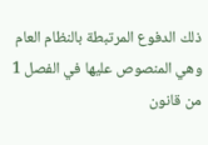ذلك الدفوع المرتبطة بالنظام العام وهي المنصوص عليها في الفصل 1 من قانون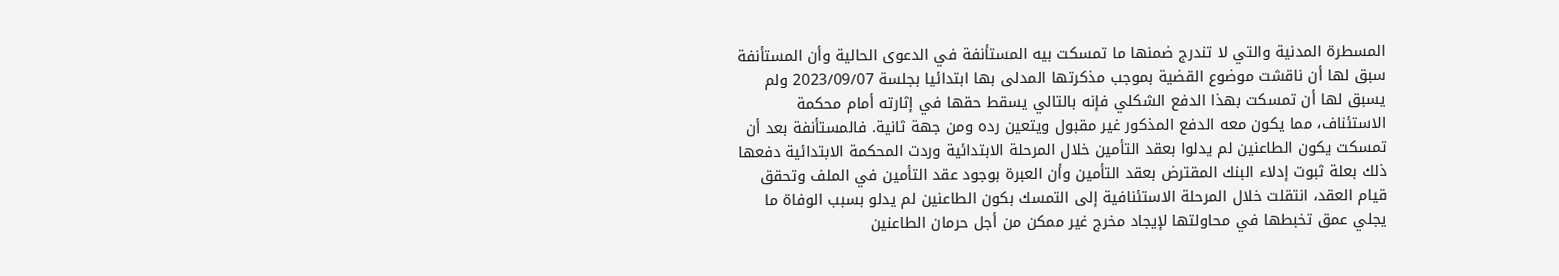المسطرة المدنية والتي لا تندرج ضمنها ما تمسكت بيه المستأنفة في الدعوى الحالية وأن المستأنفة سبق لها أن ناقشت موضوع القضية بموجب مذكرتها المدلى بها ابتدائيا بجلسة 2023/09/07 ولم يسبق لها أن تمسكت بهذا الدفع الشكلي فإنه بالتالي يسقط حقها في إثارته أمام محكمة الاستئناف، مما يكون معه الدفع المذكور غير مقبول ويتعين رده ومن جهة ثانية. فالمستأنفة بعد أن تمسكت يكون الطاعنين لم يدلوا بعقد التأمين خلال المرحلة الابتدائية وردت المحكمة الابتدائية دفعها ذلك بعلة ثبوت إدلاء البنك المقترض بعقد التأمين وأن العبرة بوجود عقد التأمين في الملف وتحقق قيام العقد، انتقلت خلال المرحلة الاستئنافية إلى التمسك بكون الطاعنين لم يدلو بسبب الوفاة ما يجلي عمق تخبطها في محاولتها لإيجاد مخرج غير ممكن من أجل حرمان الطاعنين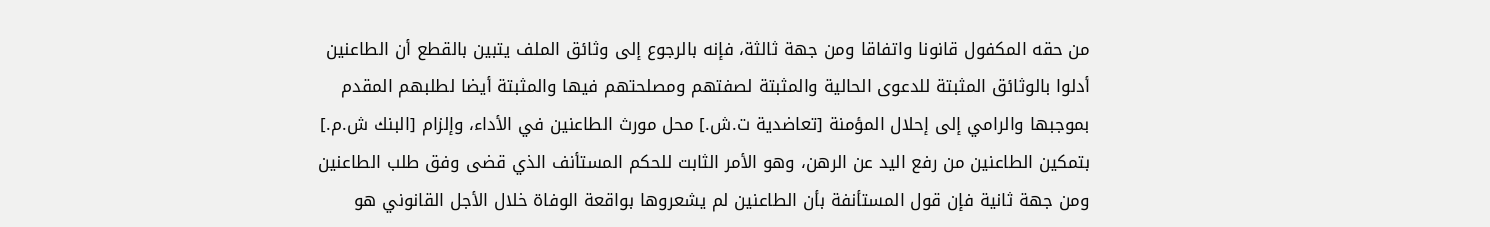من حقه المكفول قانونا واتفاقا ومن جهة ثالثة، فإنه بالرجوع إلى وثائق الملف يتبين بالقطع أن الطاعنين أدلوا بالوثائق المثبتة للدعوى الحالية والمثبتة لصفتهم ومصلحتهم فيها والمثبتة أيضا لطلبهم المقدم بموجبها والرامي إلى إحلال المؤمنة [تعاضدية ت.ش.] محل مورث الطاعنين في الأداء، وإلزام [البنك ش.م.] بتمكين الطاعنين من رفع اليد عن الرهن، وهو الأمر الثابت للحكم المستأنف الذي قضى وفق طلب الطاعنين ومن جهة ثانية فإن قول المستأنفة بأن الطاعنين لم يشعروها بواقعة الوفاة خلال الأجل القانوني هو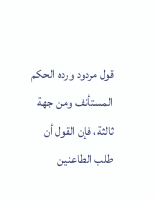قول مردود ورده الحكم المستأنف ومن جهة ثالثة، فإن القول أن طلب الطاعنين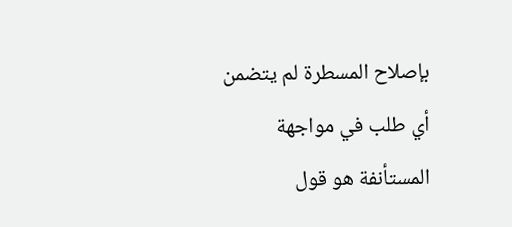بإصلاح المسطرة لم يتضمن أي طلب في مواجهة المستأنفة هو قول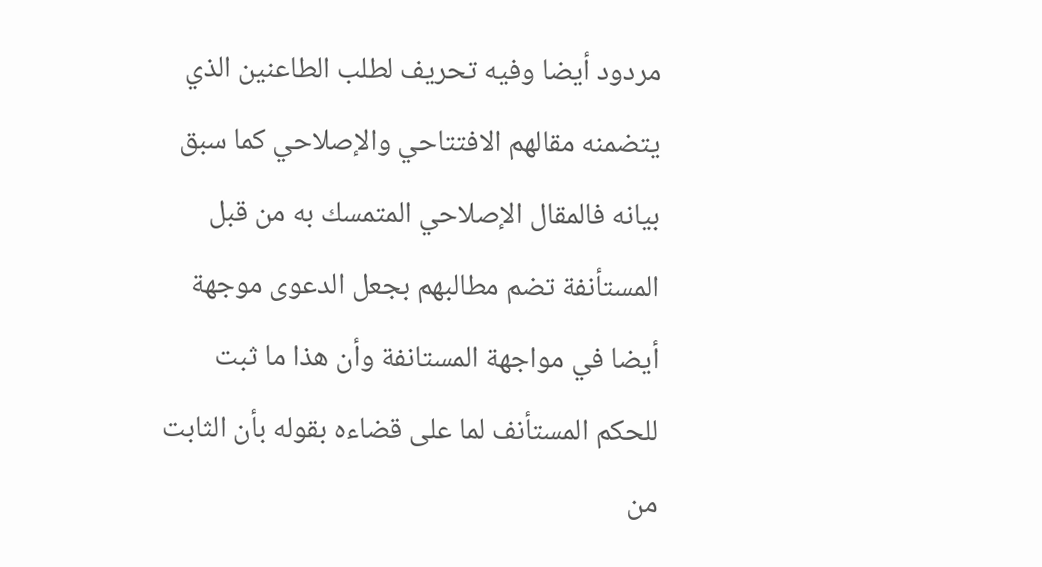مردود أيضا وفيه تحريف لطلب الطاعنين الذي يتضمنه مقالهم الافتتاحي والإصلاحي كما سبق بيانه فالمقال الإصلاحي المتمسك به من قبل المستأنفة تضم مطالبهم بجعل الدعوى موجهة أيضا في مواجهة المستانفة وأن هذا ما ثبت للحكم المستأنف لما على قضاءه بقوله بأن الثابت من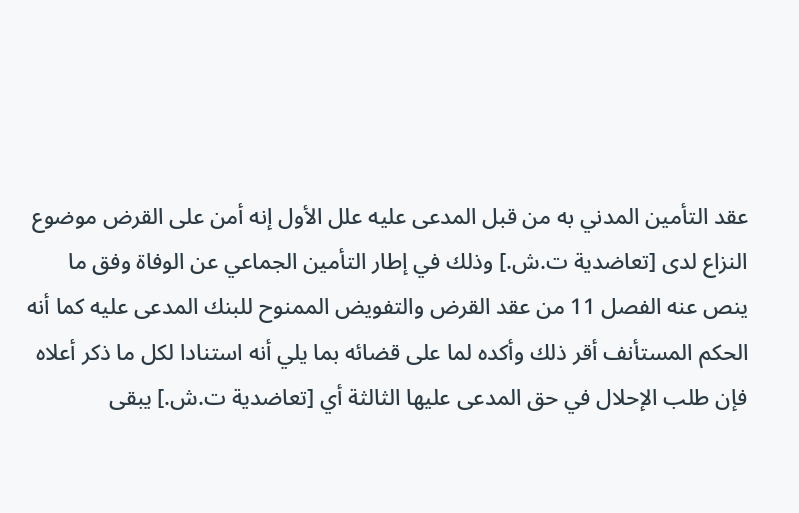عقد التأمين المدني به من قبل المدعى عليه علل الأول إنه أمن على القرض موضوع النزاع لدى [تعاضدية ت.ش.] وذلك في إطار التأمين الجماعي عن الوفاة وفق ما ينص عنه الفصل 11 من عقد القرض والتفويض الممنوح للبنك المدعى عليه كما أنه الحكم المستأنف أقر ذلك وأكده لما على قضائه بما يلي أنه استنادا لكل ما ذكر أعلاه فإن طلب الإحلال في حق المدعى عليها الثالثة أي [تعاضدية ت.ش.] يبقى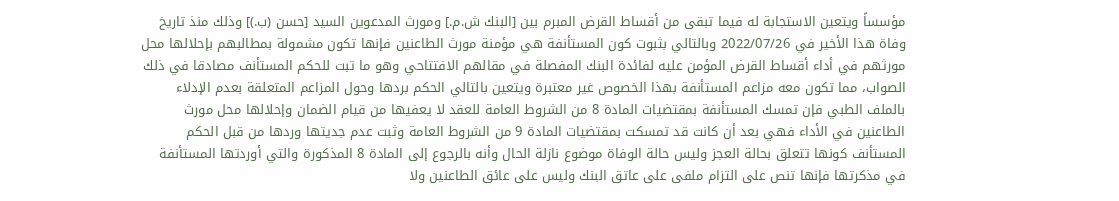مؤسساً ويتعين الاستجابة له فيما تبقى من أقساط القرض المبرم بين [البنك ش.م.] ومورث المدعوين السيد [حسن (ب.)] وذلك منذ تاريخ وفاة هذا الأخير في 2022/07/26 وبالتالي بثبوت كون المستأنفة هي مؤمنة مورث الطاعنين فإنها تكون مشمولة بمطالبهم بإحلالها محل مورثهم في أداء أقساط القرض المؤمن عليه لفائدة البنك المفصلة في مقالهم الافتتاحي وهو ما تبت للحكم المستأنف مصادقا في ذلك الصواب، مما تكون معه مزاعم المستأنفة بهذا الخصوص غير معتبرة ويتعين بالتالي الحكم بردها وحول المزاعم المتعلقة بعدم الإدلاء بالملف الطبي فإن تمسك المستأنفة بمقتضيات المادة 8 من الشروط العامة للعقد لا يعفيها من قيام الضمان وإحلالها محل مورث الطاعنين في الأداء فهي بعد أن كانت قد تمسكت بمقتضيات المادة 9 من الشروط العامة وثبت عدم جديتها وردها من قبل الحكم المستأنف كونها تتعلق بحالة العجز وليس حالة الوفاة موضوع نازلة الحال وأنه بالرجوع إلى المادة 8 المذكورة والتي أوردتها المستأنفة في مذكرتها فإنها تنص على التزام ملفى على عاتق البنك وليس على عائق الطاعنين ولا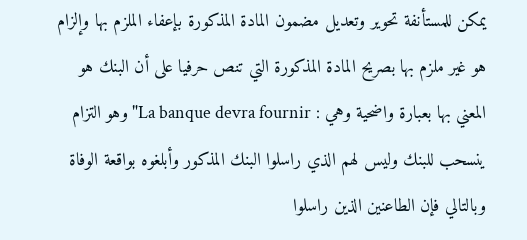يمكن للمستأنفة تحوير وتعديل مضمون المادة المذكورة بإعفاء الملزم بها وإلزام هو غير ملزم بها بصريح المادة المذكورة التي تنص حرفيا على أن البنك هو المعني بها بعبارة واضحية وهي : La banque devra fournir" وهو التزام ينسحب للبنك وليس لهم الذي راسلوا البنك المذكور وأبلغوه بواقعة الوفاة وبالتالي فإن الطاعنين الذين راسلوا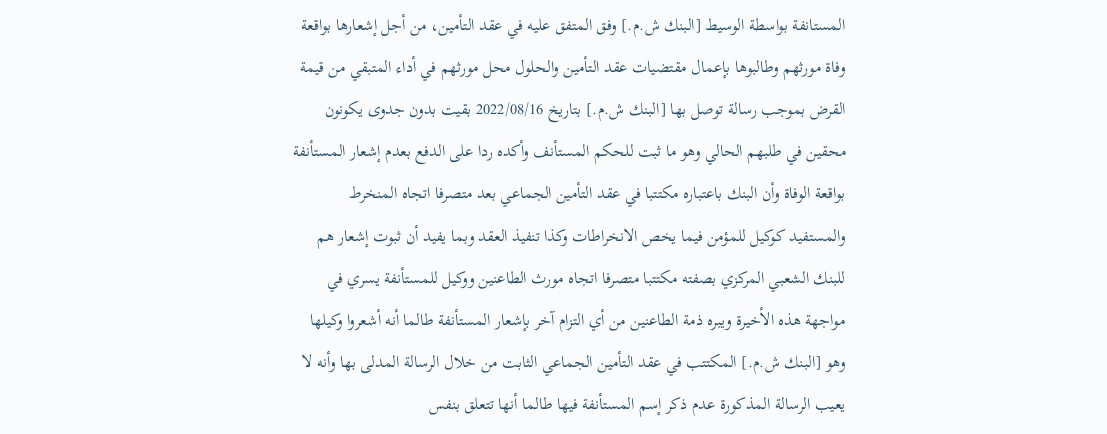المستانفة بواسطة الوسيط [البنك ش.م.] وفق المتفق عليه في عقد التأمين، من أجل إشعارها بواقعة وفاة مورثهم وطالبوها بإعمال مقتضيات عقد التأمين والحلول محل مورثهم في أداء المتبقي من قيمة القرض بموجب رسالة توصل بها [البنك ش.م.] بتاريخ 2022/08/16 بقيت بدون جدوى يكونون محقين في طلبهم الحالي وهو ما ثبت للحكم المستأنف وأكده ردا على الدفع بعدم إشعار المستأنفة بواقعة الوفاة وأن البنك باعتباره مكتتبا في عقد التأمين الجماعي بعد متصرفا اتجاه المنخرط والمستفيد كوكيل للمؤمن فيما يخص الانخراطات وكذا تنفيذ العقد وبما يفيد أن ثبوت إشعار هم للبنك الشعبي المركزي بصفته مكتتبا متصرفا اتجاه مورث الطاعنين ووكيل للمستأنفة يسري في مواجهة هذه الأخيرة ويبره ذمة الطاعنين من أي التزام آخر بإشعار المستأنفة طالما أنه أشعروا وكيلها وهو [البنك ش.م.] المكتتب في عقد التأمين الجماعي الثابت من خلال الرسالة المدلى بها وأنه لا يعيب الرسالة المذكورة عدم ذكر إسم المستأنفة فيها طالما أنها تتعلق بنفس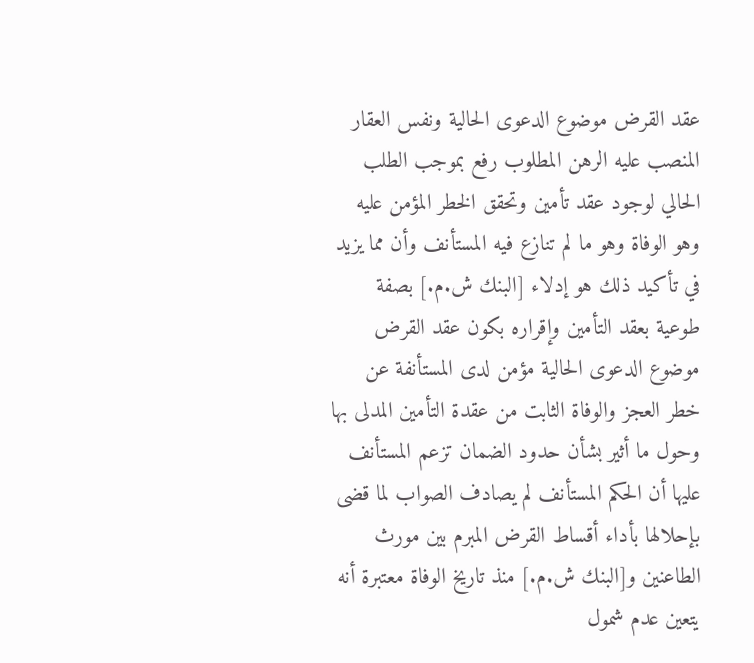عقد القرض موضوع الدعوى الحالية ونفس العقار المنصب عليه الرهن المطلوب رفع بموجب الطلب الحالي لوجود عقد تأمين وتحقق الخطر المؤمن عليه وهو الوفاة وهو ما لم تنازع فيه المستأنف وأن مما يزيد في تأكيد ذلك هو إدلاء [البنك ش.م.] بصفة طوعية بعقد التأمين وإقراره بكون عقد القرض موضوع الدعوى الحالية مؤمن لدى المستأنفة عن خطر العجز والوفاة الثابت من عقدة التأمين المدلى بها وحول ما أثير بشأن حدود الضمان تزعم المستأنف عليها أن الحكم المستأنف لم يصادف الصواب لما قضى بإحلالها بأداء أقساط القرض المبرم بين مورث الطاعنين و[البنك ش.م.] منذ تاريخ الوفاة معتبرة أنه يتعين عدم شمول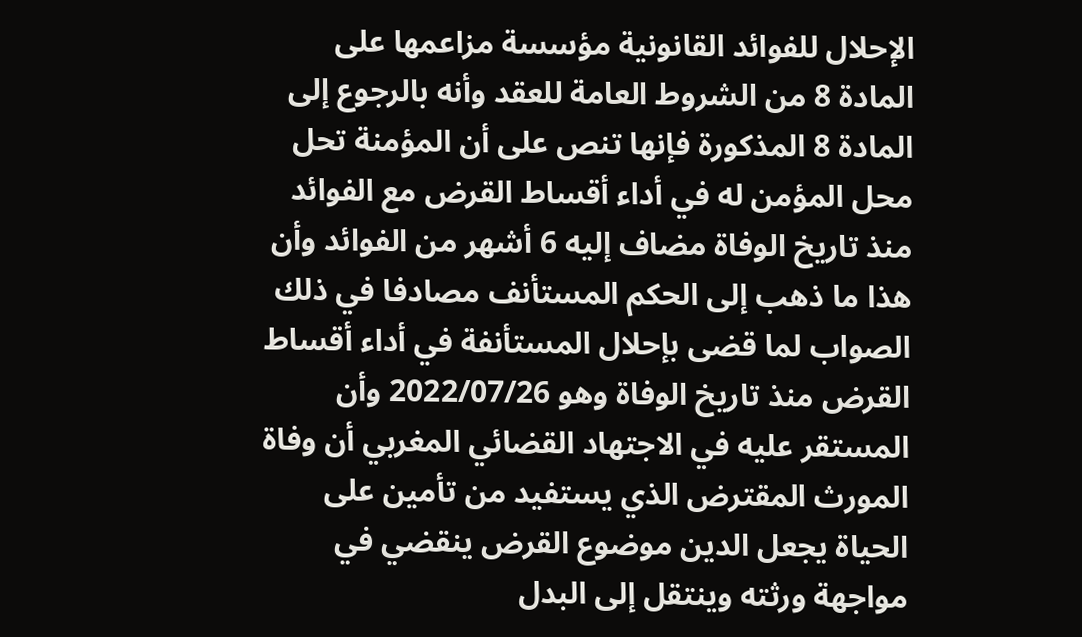الإحلال للفوائد القانونية مؤسسة مزاعمها على المادة 8 من الشروط العامة للعقد وأنه بالرجوع إلى المادة 8 المذكورة فإنها تنص على أن المؤمنة تحل محل المؤمن له في أداء أقساط القرض مع الفوائد منذ تاريخ الوفاة مضاف إليه 6 أشهر من الفوائد وأن هذا ما ذهب إلى الحكم المستأنف مصادفا في ذلك الصواب لما قضى بإحلال المستأنفة في أداء أقساط القرض منذ تاريخ الوفاة وهو 2022/07/26 وأن المستقر عليه في الاجتهاد القضائي المغربي أن وفاة المورث المقترض الذي يستفيد من تأمين على الحياة يجعل الدين موضوع القرض ينقضي في مواجهة ورثته وينتقل إلى البدل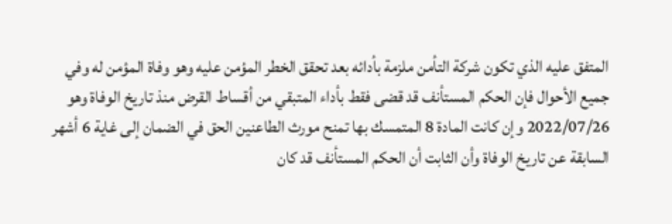المتفق عليه الذي تكون شركة التأمن ملزمة بأدائه بعد تحقق الخطر المؤمن عليه وهو وفاة المؤمن له وفي جميع الأحوال فإن الحكم المستأنف قد قضى فقط بأداء المتبقي من أقساط القرض منذ تاريخ الوفاة وهو 2022/07/26 وإن كانت المادة 8 المتمسك بها تمنح مورث الطاعنين الحق في الضمان إلى غاية 6 أشهر السابقة عن تاريخ الوفاة وأن الثابت أن الحكم المستأنف قد كان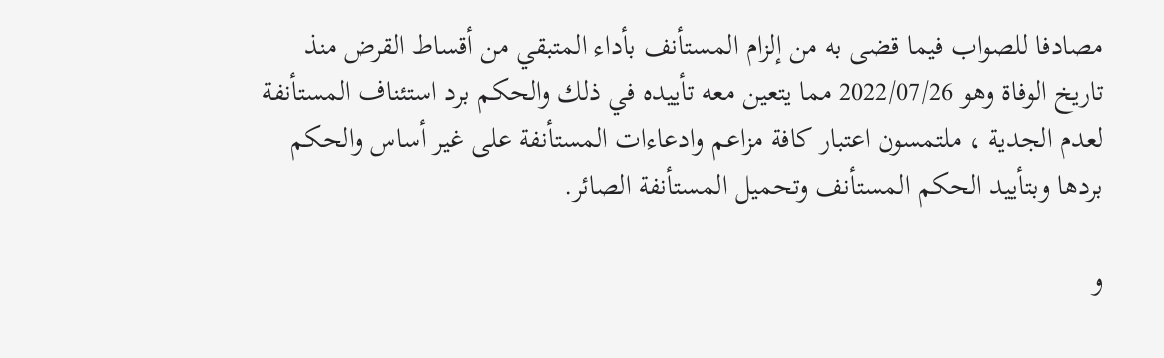مصادفا للصواب فيما قضى به من إلزام المستأنف بأداء المتبقي من أقساط القرض منذ تاريخ الوفاة وهو 2022/07/26 مما يتعين معه تأييده في ذلك والحكم برد استئناف المستأنفة لعدم الجدية ، ملتمسون اعتبار كافة مزاعم وادعاءات المستأنفة على غير أساس والحكم بردها وبتأييد الحكم المستأنف وتحميل المستأنفة الصائر.

و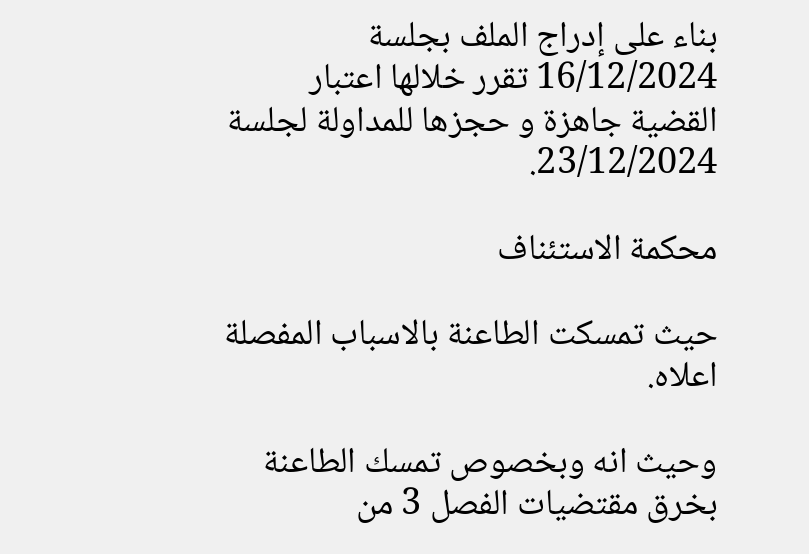بناء على إدراج الملف بجلسة 16/12/2024 تقرر خلالها اعتبار القضية جاهزة و حجزها للمداولة لجلسة 23/12/2024.

محكمة الاستئناف

حيث تمسكت الطاعنة بالاسباب المفصلة اعلاه.

وحيث انه وبخصوص تمسك الطاعنة بخرق مقتضيات الفصل 3 من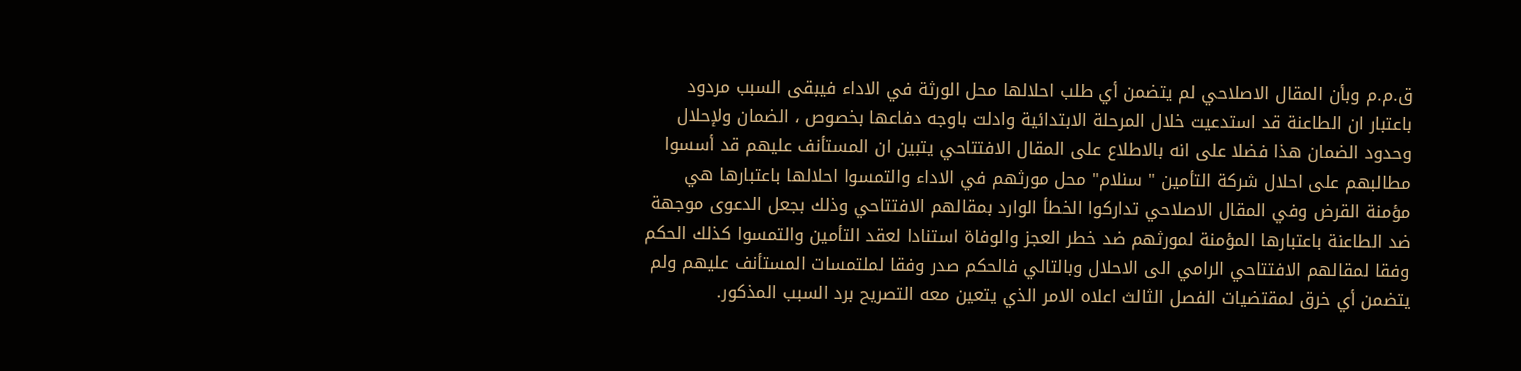ق.م.م وبأن المقال الاصلاحي لم يتضمن أي طلب احلالها محل الورثة في الاداء فيبقى السبب مردود باعتبار ان الطاعنة قد استدعيت خلال المرحلة الابتدائية وادلت باوجه دفاعها بخصوص ، الضمان ولإحلال وحدود الضمان هذا فضلا على انه بالاطلاع على المقال الافتتاحي يتبين ان المستأنف عليهم قد أسسوا مطالبهم على احلال شركة التأمين " سنلام" محل مورثهم في الاداء والتمسوا احلالها باعتبارها هي مؤمنة القرض وفي المقال الاصلاحي تداركوا الخطأ الوارد بمقالهم الافتتاحي وذلك بجعل الدعوى موجهة ضد الطاعنة باعتبارها المؤمنة لمورثهم ضد خطر العجز والوفاة استنادا لعقد التأمين والتمسوا كذلك الحكم وفقا لمقالهم الافتتاحي الرامي الى الاحلال وبالتالي فالحكم صدر وفقا لملتمسات المستأنف عليهم ولم يتضمن أي خرق لمقتضيات الفصل الثالث اعلاه الامر الذي يتعين معه التصريح برد السبب المذكور.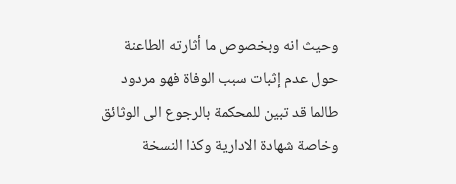وحيث انه وبخصوص ما أثارته الطاعنة حول عدم إثبات سبب الوفاة فهو مردود طالما قد تبين للمحكمة بالرجوع الى الوثائق وخاصة شهادة الادارية وكذا النسخة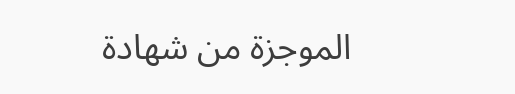الموجزة من شهادة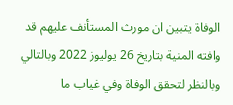الوفاة يتبين ان مورث المستأنف عليهم قد وافته المنية بتاريخ 26 يوليوز 2022 وبالتالي وبالنظر لتحقق الوفاة وفي غياب ما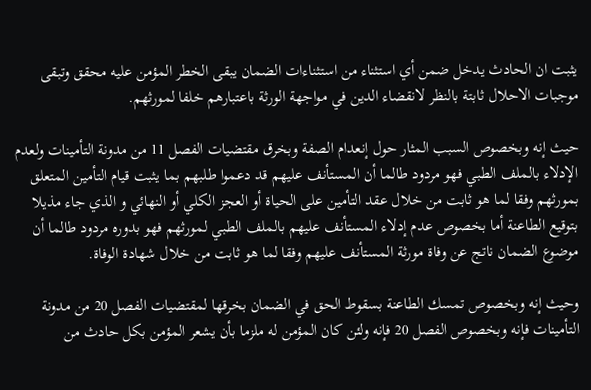يثبت ان الحادث يدخل ضمن أي استثناء من استثناءات الضمان يبقى الخطر المؤمن عليه محقق وتبقى موجبات الاحلال ثابتة بالنظر لانقضاء الدين في مواجهة الورثة باعتبارهم خلفا لمورثهم.

حيث إنه وبخصوص السبب المثار حول إنعدام الصفة وبخرق مقتضيات الفصل 11 من مدونة التأمينات ولعدم الإدلاء بالملف الطبي فهو مردود طالما أن المستأنف عليهم قد دعموا طلبهم بما يثبت قيام التأمين المتعلق بمورثهم وفقا لما هو ثابت من خلال عقد التأمين على الحياة أو العجز الكلي أو النهائي و الذي جاء مذيلا بتوقيع الطاعنة أما بخصوص عدم إدلاء المستأنف عليهم بالملف الطبي لمورثهم فهو بدوره مردود طالما أن موضوع الضمان ناتج عن وفاة مورثة المستأنف عليهم وفقا لما هو ثابت من خلال شهادة الوفاة.

وحيث إنه وبخصوص تمسك الطاعنة بسقوط الحق في الضمان بخرقها لمقتضيات الفصل 20 من مدونة التأمينات فإنه وبخصوص الفصل 20 فإنه ولئن كان المؤمن له ملزما بأن يشعر المؤمن بكل حادث من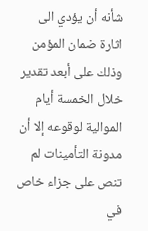شأنه أن يؤدي الى اثارة ضمان المؤمن وذلك على أبعد تقدير خلال الخمسة أيام الموالية لوقوعه إلا أن مدونة التأمينات لم تنص على جزاء خاص في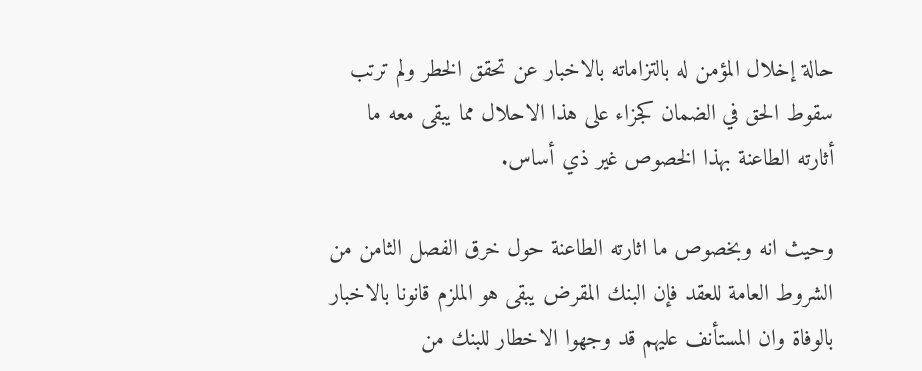حالة إخلال المؤمن له بالتزاماته بالاخبار عن تحقق الخطر ولم ترتب سقوط الحق في الضمان كجزاء على هذا الاحلال مما يبقى معه ما أثارته الطاعنة بهذا الخصوص غير ذي أساس.

وحيث انه وبخصوص ما اثارته الطاعنة حول خرق الفصل الثامن من الشروط العامة للعقد فإن البنك المقرض يبقى هو الملزم قانونا بالاخبار بالوفاة وان المستأنف عليهم قد وجهوا الاخطار للبنك من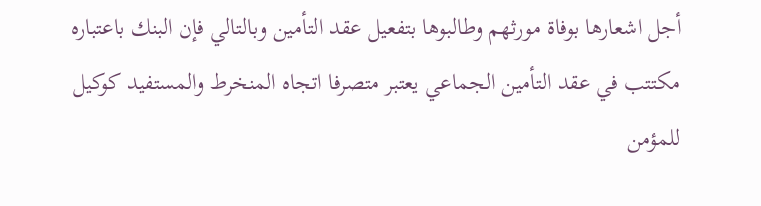أجل اشعارها بوفاة مورثهم وطالبوها بتفعيل عقد التأمين وبالتالي فإن البنك باعتباره مكتتب في عقد التأمين الجماعي يعتبر متصرفا اتجاه المنخرط والمستفيد كوكيل للمؤمن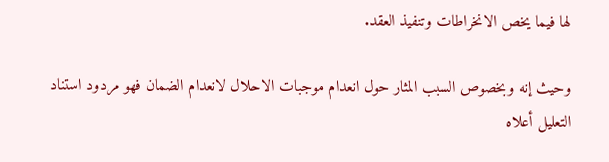لها فيما يخص الانخراطات وتنفيذ العقد.

وحيث إنه وبخصوص السبب المثار حول انعدام موجبات الاحلال لانعدام الضمان فهو مردود استناد التعليل أعلاه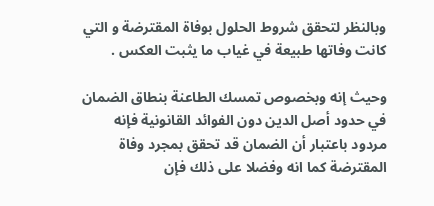وبالنظر لتحقق شروط الحلول بوفاة المقترضة و التي كانت وفاتها طبيعة في غياب ما يثبت العكس .

وحيث إنه وبخصوص تمسك الطاعنة بنطاق الضمان في حدود أصل الدين دون الفوائد القانونية فإنه مردود باعتبار أن الضمان قد تحقق بمجرد وفاة المقترضة كما انه وفضلا على ذلك فإن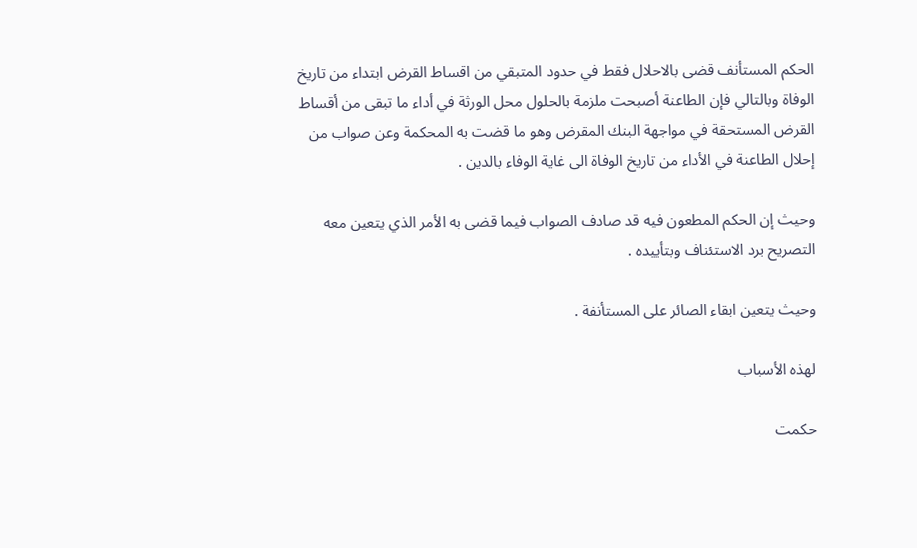الحكم المستأنف قضى بالاحلال فقط في حدود المتبقي من اقساط القرض ابتداء من تاريخ الوفاة وبالتالي فإن الطاعنة أصبحت ملزمة بالحلول محل الورثة في أداء ما تبقى من أقساط القرض المستحقة في مواجهة البنك المقرض وهو ما قضت به المحكمة وعن صواب من إحلال الطاعنة في الأداء من تاريخ الوفاة الى غاية الوفاء بالدين .

وحيث إن الحكم المطعون فيه قد صادف الصواب فيما قضى به الأمر الذي يتعين معه التصريح برد الاستئناف وبتأييده .

وحيث يتعين ابقاء الصائر على المستأنفة .

لهذه الأسباب

حكمت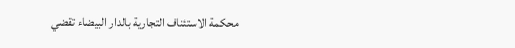محكمة الاستئناف التجارية بالدار البيضاء تقضي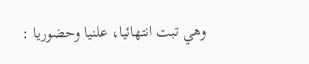وهي تبت انتهائيا، علنيا وحضوريا :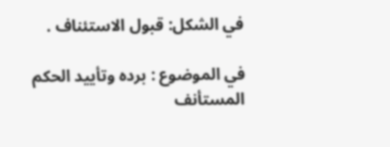في الشكل: قبول الاستئناف .

في الموضوع : برده وتأييد الحكم المستأنف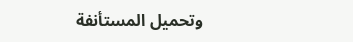وتحميل المستأنفة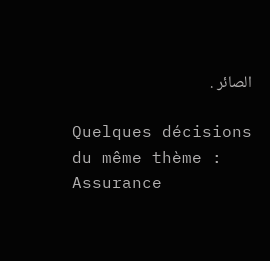الصائر .

Quelques décisions du même thème : Assurance